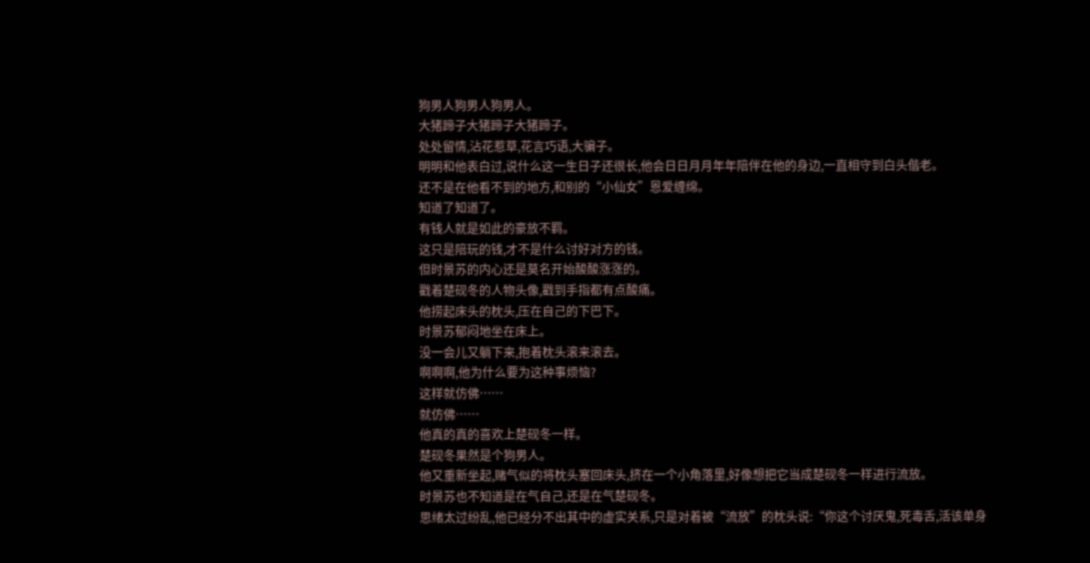狗男人狗男人狗男人。
大猪蹄子大猪蹄子大猪蹄子。
处处留情,沾花惹草,花言巧语,大骗子。
明明和他表白过,说什么这一生日子还很长,他会日日月月年年陪伴在他的身边,一直相守到白头偕老。
还不是在他看不到的地方,和别的“小仙女”恩爱缠绵。
知道了知道了。
有钱人就是如此的豪放不羁。
这只是陪玩的钱,才不是什么讨好对方的钱。
但时景苏的内心还是莫名开始酸酸涨涨的。
戳着楚砚冬的人物头像,戳到手指都有点酸痛。
他捞起床头的枕头,压在自己的下巴下。
时景苏郁闷地坐在床上。
没一会儿又躺下来,抱着枕头滚来滚去。
啊啊啊,他为什么要为这种事烦恼?
这样就仿佛……
就仿佛……
他真的真的喜欢上楚砚冬一样。
楚砚冬果然是个狗男人。
他又重新坐起,赌气似的将枕头塞回床头,挤在一个小角落里,好像想把它当成楚砚冬一样进行流放。
时景苏也不知道是在气自己,还是在气楚砚冬。
思绪太过纷乱,他已经分不出其中的虚实关系,只是对着被“流放”的枕头说:“你这个讨厌鬼,死毒舌,活该单身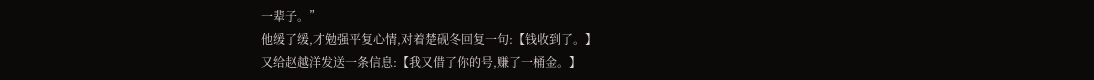一辈子。”
他缓了缓,才勉强平复心情,对着楚砚冬回复一句:【钱收到了。】
又给赵越洋发送一条信息:【我又借了你的号,赚了一桶金。】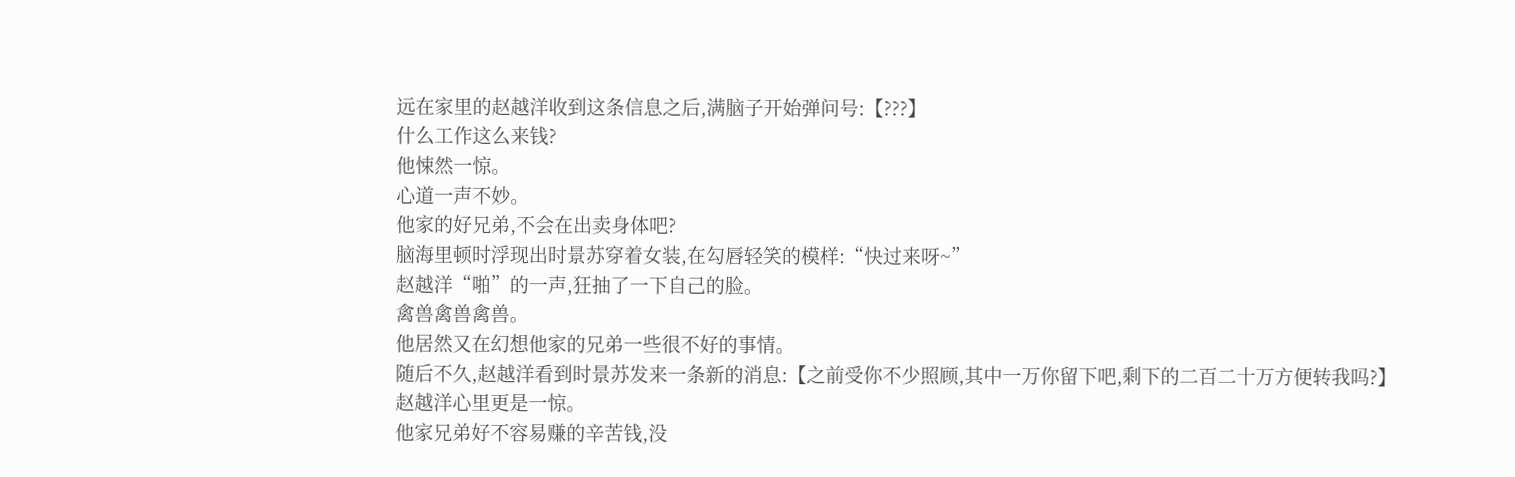远在家里的赵越洋收到这条信息之后,满脑子开始弹问号:【???】
什么工作这么来钱?
他悚然一惊。
心道一声不妙。
他家的好兄弟,不会在出卖身体吧?
脑海里顿时浮现出时景苏穿着女装,在勾唇轻笑的模样:“快过来呀~”
赵越洋“啪”的一声,狂抽了一下自己的脸。
禽兽禽兽禽兽。
他居然又在幻想他家的兄弟一些很不好的事情。
随后不久,赵越洋看到时景苏发来一条新的消息:【之前受你不少照顾,其中一万你留下吧,剩下的二百二十万方便转我吗?】
赵越洋心里更是一惊。
他家兄弟好不容易赚的辛苦钱,没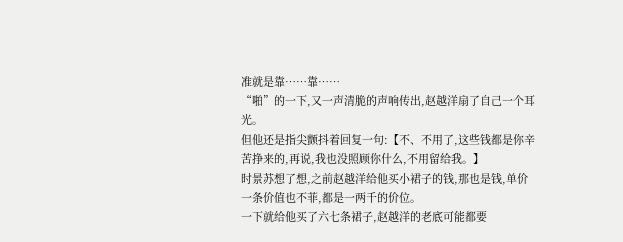准就是靠……靠……
“啪”的一下,又一声清脆的声响传出,赵越洋扇了自己一个耳光。
但他还是指尖颤抖着回复一句:【不、不用了,这些钱都是你辛苦挣来的,再说,我也没照顾你什么,不用留给我。】
时景苏想了想,之前赵越洋给他买小裙子的钱,那也是钱,单价一条价值也不菲,都是一两千的价位。
一下就给他买了六七条裙子,赵越洋的老底可能都要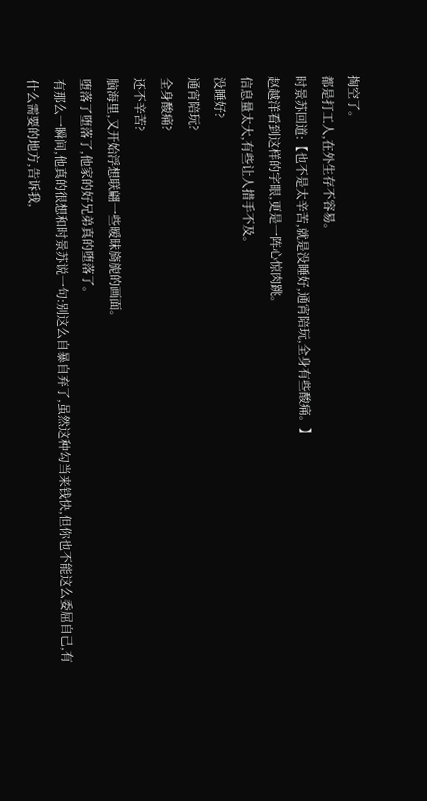掏空了。
都是打工人,在外生存不容易。
时景苏回道:【也不是太辛苦,就是没睡好,通宵陪玩,全身有些酸痛。】
赵越洋看到这样的字眼,更是一阵心惊肉跳。
信息量太大,有些让人措手不及。
没睡好?
通宵陪玩?
全身酸痛?
还不辛苦?
脑海里,又开始浮想联翩一些暧昧旖旎的画面。
堕落了堕落了,他家的好兄弟真的堕落了。
有那么一瞬间,他真的很想和时景苏说一句:别这么自暴自弃了,虽然这种勾当来钱快,但你也不能这么委屈自己,有什么需要的地方,告诉我,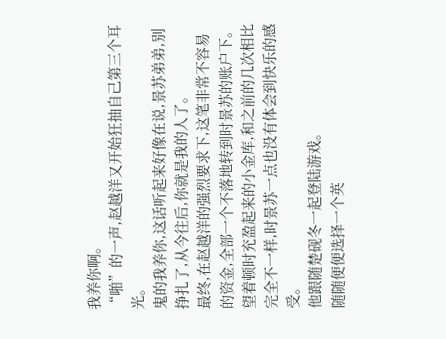我养你啊。
“啪”的一声,赵越洋又开始狂抽自己第三个耳光。
鬼的我养你,这话听起来好像在说,景苏弟弟,别挣扎了,从今往后,你就是我的人了。
最终,在赵越洋的强烈要求下,这笔非常不容易的资金,全部一个不落地转到时景苏的账户下。
望着顿时充盈起来的小金库,和之前的几次相比完全不一样,时景苏一点也没有体会到快乐的感受。
他跟随楚砚冬一起登陆游戏。
随随便便选择一个英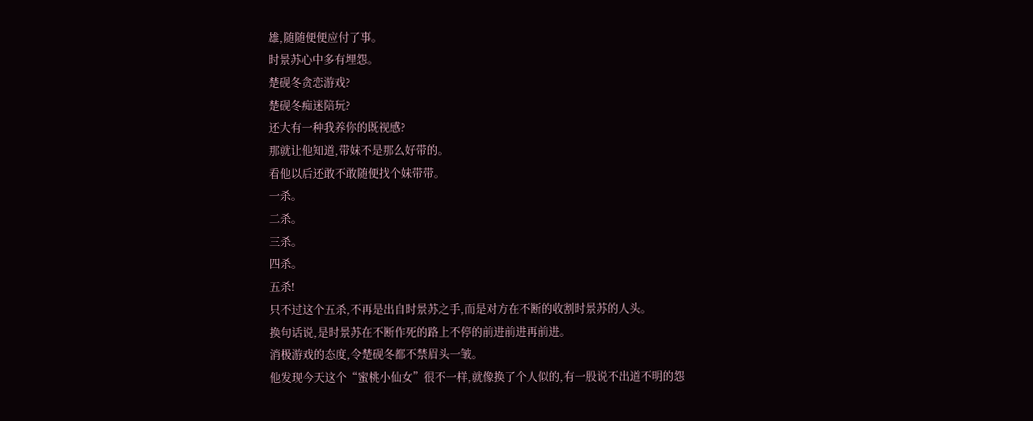雄,随随便便应付了事。
时景苏心中多有埋怨。
楚砚冬贪恋游戏?
楚砚冬痴迷陪玩?
还大有一种我养你的既视感?
那就让他知道,带妹不是那么好带的。
看他以后还敢不敢随便找个妹带带。
一杀。
二杀。
三杀。
四杀。
五杀!
只不过这个五杀,不再是出自时景苏之手,而是对方在不断的收割时景苏的人头。
换句话说,是时景苏在不断作死的路上不停的前进前进再前进。
消极游戏的态度,令楚砚冬都不禁眉头一皱。
他发现今天这个“蜜桃小仙女”很不一样,就像换了个人似的,有一股说不出道不明的怨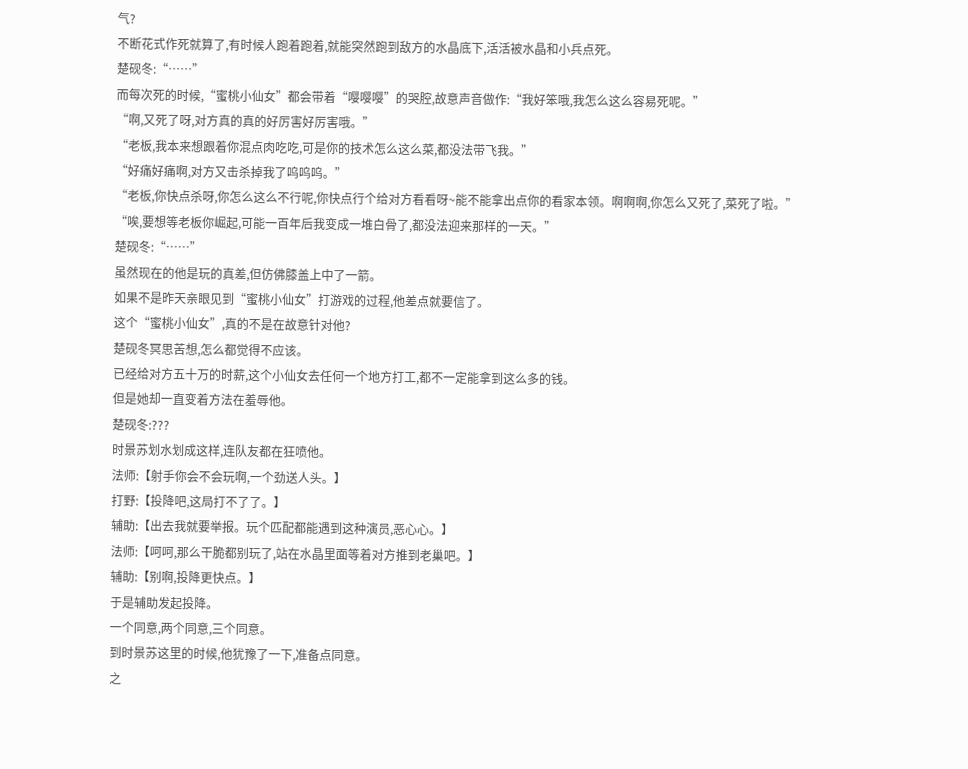气?
不断花式作死就算了,有时候人跑着跑着,就能突然跑到敌方的水晶底下,活活被水晶和小兵点死。
楚砚冬:“……”
而每次死的时候,“蜜桃小仙女”都会带着“嘤嘤嘤”的哭腔,故意声音做作:“我好笨哦,我怎么这么容易死呢。”
“啊,又死了呀,对方真的真的好厉害好厉害哦。”
“老板,我本来想跟着你混点肉吃吃,可是你的技术怎么这么菜,都没法带飞我。”
“好痛好痛啊,对方又击杀掉我了呜呜呜。”
“老板,你快点杀呀,你怎么这么不行呢,你快点行个给对方看看呀~能不能拿出点你的看家本领。啊啊啊,你怎么又死了,菜死了啦。”
“唉,要想等老板你崛起,可能一百年后我变成一堆白骨了,都没法迎来那样的一天。”
楚砚冬:“……”
虽然现在的他是玩的真差,但仿佛膝盖上中了一箭。
如果不是昨天亲眼见到“蜜桃小仙女”打游戏的过程,他差点就要信了。
这个“蜜桃小仙女”,真的不是在故意针对他?
楚砚冬冥思苦想,怎么都觉得不应该。
已经给对方五十万的时薪,这个小仙女去任何一个地方打工,都不一定能拿到这么多的钱。
但是她却一直变着方法在羞辱他。
楚砚冬:???
时景苏划水划成这样,连队友都在狂喷他。
法师:【射手你会不会玩啊,一个劲送人头。】
打野:【投降吧,这局打不了了。】
辅助:【出去我就要举报。玩个匹配都能遇到这种演员,恶心心。】
法师:【呵呵,那么干脆都别玩了,站在水晶里面等着对方推到老巢吧。】
辅助:【别啊,投降更快点。】
于是辅助发起投降。
一个同意,两个同意,三个同意。
到时景苏这里的时候,他犹豫了一下,准备点同意。
之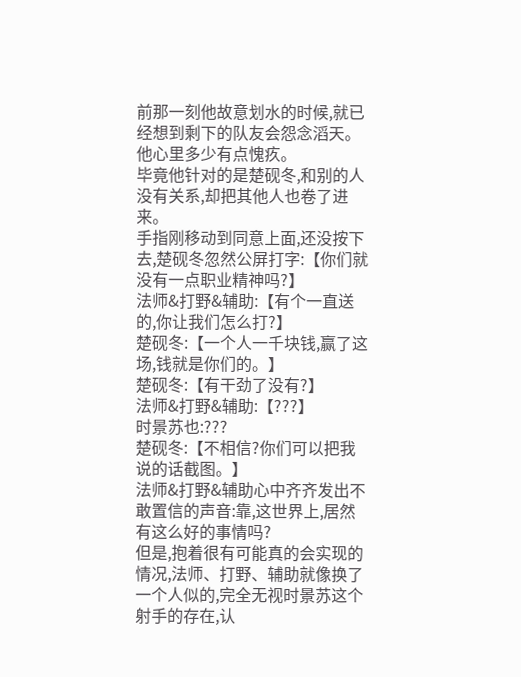前那一刻他故意划水的时候,就已经想到剩下的队友会怨念滔天。
他心里多少有点愧疚。
毕竟他针对的是楚砚冬,和别的人没有关系,却把其他人也卷了进来。
手指刚移动到同意上面,还没按下去,楚砚冬忽然公屏打字:【你们就没有一点职业精神吗?】
法师&打野&辅助:【有个一直送的,你让我们怎么打?】
楚砚冬:【一个人一千块钱,赢了这场,钱就是你们的。】
楚砚冬:【有干劲了没有?】
法师&打野&辅助:【???】
时景苏也:???
楚砚冬:【不相信?你们可以把我说的话截图。】
法师&打野&辅助心中齐齐发出不敢置信的声音:靠,这世界上,居然有这么好的事情吗?
但是,抱着很有可能真的会实现的情况,法师、打野、辅助就像换了一个人似的,完全无视时景苏这个射手的存在,认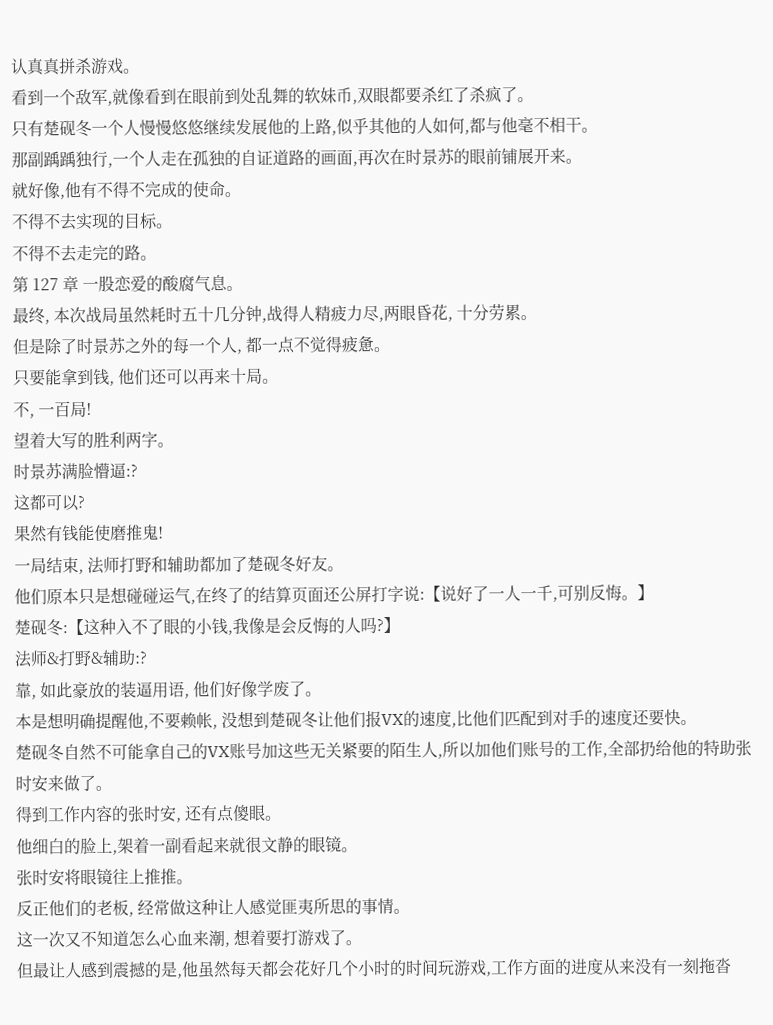认真真拼杀游戏。
看到一个敌军,就像看到在眼前到处乱舞的软妹币,双眼都要杀红了杀疯了。
只有楚砚冬一个人慢慢悠悠继续发展他的上路,似乎其他的人如何,都与他毫不相干。
那副踽踽独行,一个人走在孤独的自证道路的画面,再次在时景苏的眼前铺展开来。
就好像,他有不得不完成的使命。
不得不去实现的目标。
不得不去走完的路。
第 127 章 一股恋爱的酸腐气息。
最终, 本次战局虽然耗时五十几分钟,战得人精疲力尽,两眼昏花, 十分劳累。
但是除了时景苏之外的每一个人, 都一点不觉得疲惫。
只要能拿到钱, 他们还可以再来十局。
不, 一百局!
望着大写的胜利两字。
时景苏满脸懵逼:?
这都可以?
果然有钱能使磨推鬼!
一局结束, 法师打野和辅助都加了楚砚冬好友。
他们原本只是想碰碰运气,在终了的结算页面还公屏打字说:【说好了一人一千,可别反悔。】
楚砚冬:【这种入不了眼的小钱,我像是会反悔的人吗?】
法师&打野&辅助:?
靠, 如此豪放的装逼用语, 他们好像学废了。
本是想明确提醒他,不要赖帐, 没想到楚砚冬让他们报VX的速度,比他们匹配到对手的速度还要快。
楚砚冬自然不可能拿自己的VX账号加这些无关紧要的陌生人,所以加他们账号的工作,全部扔给他的特助张时安来做了。
得到工作内容的张时安, 还有点傻眼。
他细白的脸上,架着一副看起来就很文静的眼镜。
张时安将眼镜往上推推。
反正他们的老板, 经常做这种让人感觉匪夷所思的事情。
这一次又不知道怎么心血来潮, 想着要打游戏了。
但最让人感到震撼的是,他虽然每天都会花好几个小时的时间玩游戏,工作方面的进度从来没有一刻拖沓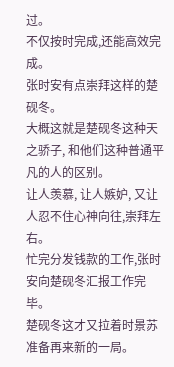过。
不仅按时完成,还能高效完成。
张时安有点崇拜这样的楚砚冬。
大概这就是楚砚冬这种天之骄子, 和他们这种普通平凡的人的区别。
让人羡慕, 让人嫉妒, 又让人忍不住心神向往,崇拜左右。
忙完分发钱款的工作,张时安向楚砚冬汇报工作完毕。
楚砚冬这才又拉着时景苏准备再来新的一局。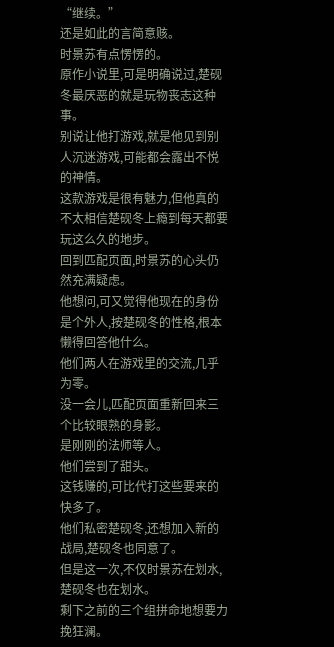“继续。”
还是如此的言简意赅。
时景苏有点愣愣的。
原作小说里,可是明确说过,楚砚冬最厌恶的就是玩物丧志这种事。
别说让他打游戏,就是他见到别人沉迷游戏,可能都会露出不悦的神情。
这款游戏是很有魅力,但他真的不太相信楚砚冬上瘾到每天都要玩这么久的地步。
回到匹配页面,时景苏的心头仍然充满疑虑。
他想问,可又觉得他现在的身份是个外人,按楚砚冬的性格,根本懒得回答他什么。
他们两人在游戏里的交流,几乎为零。
没一会儿,匹配页面重新回来三个比较眼熟的身影。
是刚刚的法师等人。
他们尝到了甜头。
这钱赚的,可比代打这些要来的快多了。
他们私密楚砚冬,还想加入新的战局,楚砚冬也同意了。
但是这一次,不仅时景苏在划水,楚砚冬也在划水。
剩下之前的三个组拼命地想要力挽狂澜。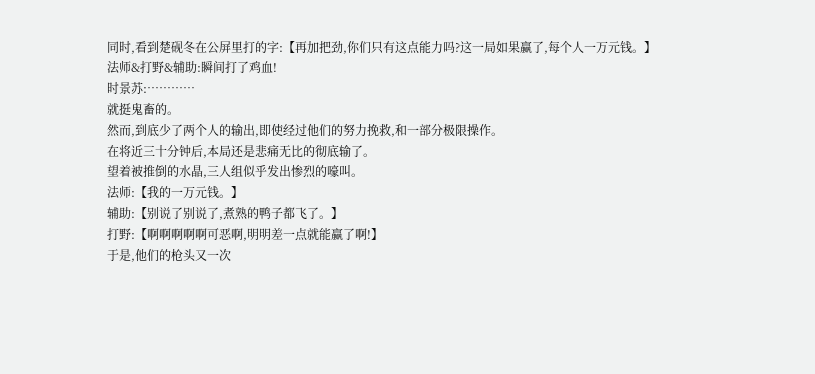同时,看到楚砚冬在公屏里打的字:【再加把劲,你们只有这点能力吗?这一局如果赢了,每个人一万元钱。】
法师&打野&辅助:瞬间打了鸡血!
时景苏:…………
就挺鬼畜的。
然而,到底少了两个人的输出,即使经过他们的努力挽救,和一部分极限操作。
在将近三十分钟后,本局还是悲痛无比的彻底输了。
望着被推倒的水晶,三人组似乎发出惨烈的嚎叫。
法师:【我的一万元钱。】
辅助:【别说了别说了,煮熟的鸭子都飞了。】
打野:【啊啊啊啊啊可恶啊,明明差一点就能赢了啊!】
于是,他们的枪头又一次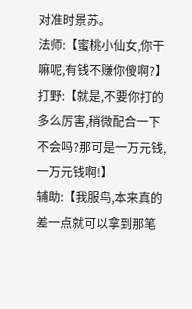对准时景苏。
法师:【蜜桃小仙女,你干嘛呢,有钱不赚你傻啊?】
打野:【就是,不要你打的多么厉害,稍微配合一下不会吗?那可是一万元钱,一万元钱啊!】
辅助:【我服鸟,本来真的差一点就可以拿到那笔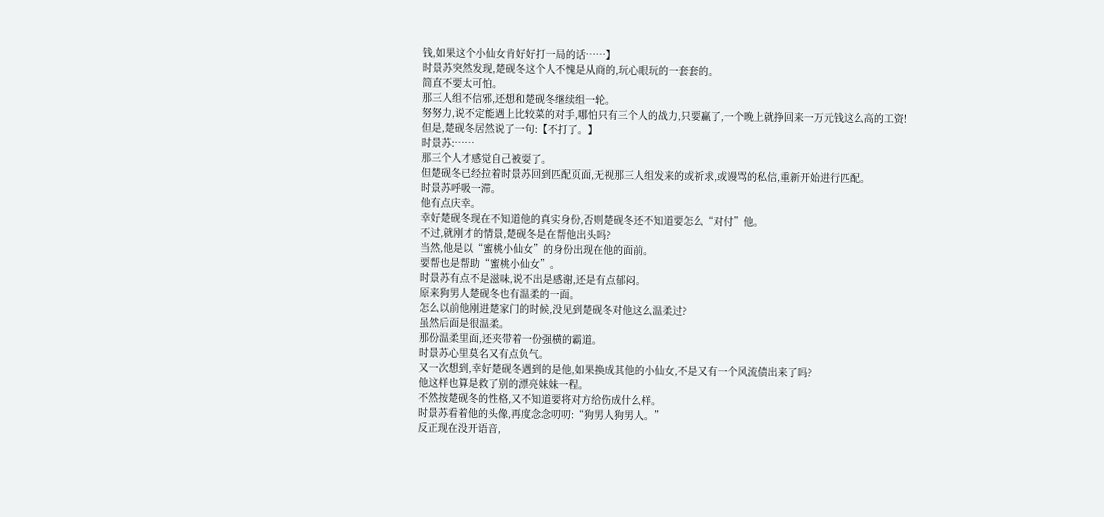钱,如果这个小仙女肯好好打一局的话……】
时景苏突然发现,楚砚冬这个人不愧是从商的,玩心眼玩的一套套的。
简直不要太可怕。
那三人组不信邪,还想和楚砚冬继续组一轮。
努努力,说不定能遇上比较菜的对手,哪怕只有三个人的战力,只要赢了,一个晚上就挣回来一万元钱这么高的工资!
但是,楚砚冬居然说了一句:【不打了。】
时景苏:……
那三个人才感觉自己被耍了。
但楚砚冬已经拉着时景苏回到匹配页面,无视那三人组发来的或祈求,或谩骂的私信,重新开始进行匹配。
时景苏呼吸一滞。
他有点庆幸。
幸好楚砚冬现在不知道他的真实身份,否则楚砚冬还不知道要怎么“对付”他。
不过,就刚才的情景,楚砚冬是在帮他出头吗?
当然,他是以“蜜桃小仙女”的身份出现在他的面前。
要帮也是帮助“蜜桃小仙女”。
时景苏有点不是滋味,说不出是感谢,还是有点郁闷。
原来狗男人楚砚冬也有温柔的一面。
怎么以前他刚进楚家门的时候,没见到楚砚冬对他这么温柔过?
虽然后面是很温柔。
那份温柔里面,还夹带着一份强横的霸道。
时景苏心里莫名又有点负气。
又一次想到,幸好楚砚冬遇到的是他,如果换成其他的小仙女,不是又有一个风流债出来了吗?
他这样也算是救了别的漂亮妹妹一程。
不然按楚砚冬的性格,又不知道要将对方给伤成什么样。
时景苏看着他的头像,再度念念叨叨:“狗男人狗男人。”
反正现在没开语音,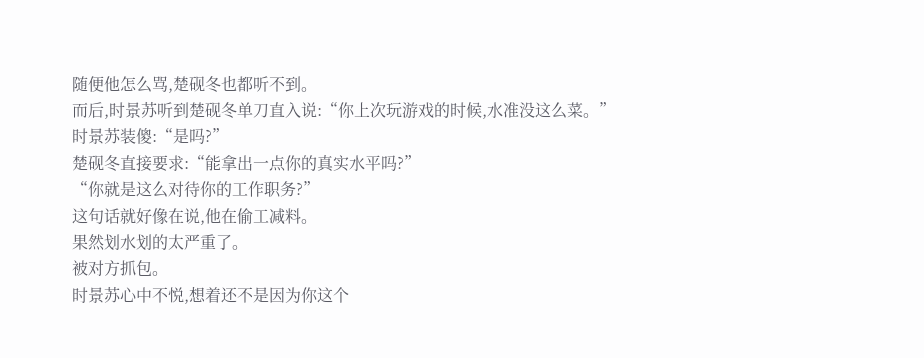随便他怎么骂,楚砚冬也都听不到。
而后,时景苏听到楚砚冬单刀直入说:“你上次玩游戏的时候,水准没这么菜。”
时景苏装傻:“是吗?”
楚砚冬直接要求:“能拿出一点你的真实水平吗?”
“你就是这么对待你的工作职务?”
这句话就好像在说,他在偷工减料。
果然划水划的太严重了。
被对方抓包。
时景苏心中不悦,想着还不是因为你这个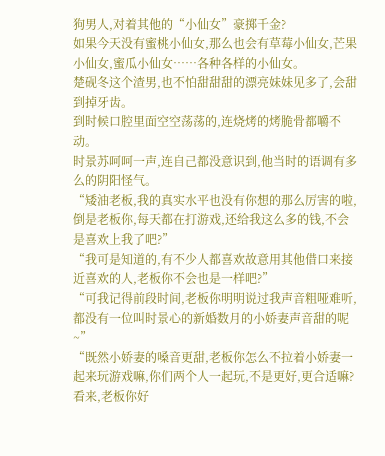狗男人,对着其他的“小仙女”豪掷千金?
如果今天没有蜜桃小仙女,那么也会有草莓小仙女,芒果小仙女,蜜瓜小仙女……各种各样的小仙女。
楚砚冬这个渣男,也不怕甜甜甜的漂亮妹妹见多了,会甜到掉牙齿。
到时候口腔里面空空荡荡的,连烧烤的烤脆骨都嚼不动。
时景苏呵呵一声,连自己都没意识到,他当时的语调有多么的阴阳怪气。
“矮油老板,我的真实水平也没有你想的那么厉害的啦,倒是老板你,每天都在打游戏,还给我这么多的钱,不会是喜欢上我了吧?”
“我可是知道的,有不少人都喜欢故意用其他借口来接近喜欢的人,老板你不会也是一样吧?”
“可我记得前段时间,老板你明明说过我声音粗哑难听,都没有一位叫时景心的新婚数月的小娇妻声音甜的呢~”
“既然小娇妻的嗓音更甜,老板你怎么不拉着小娇妻一起来玩游戏嘛,你们两个人一起玩,不是更好,更合适嘛?看来,老板你好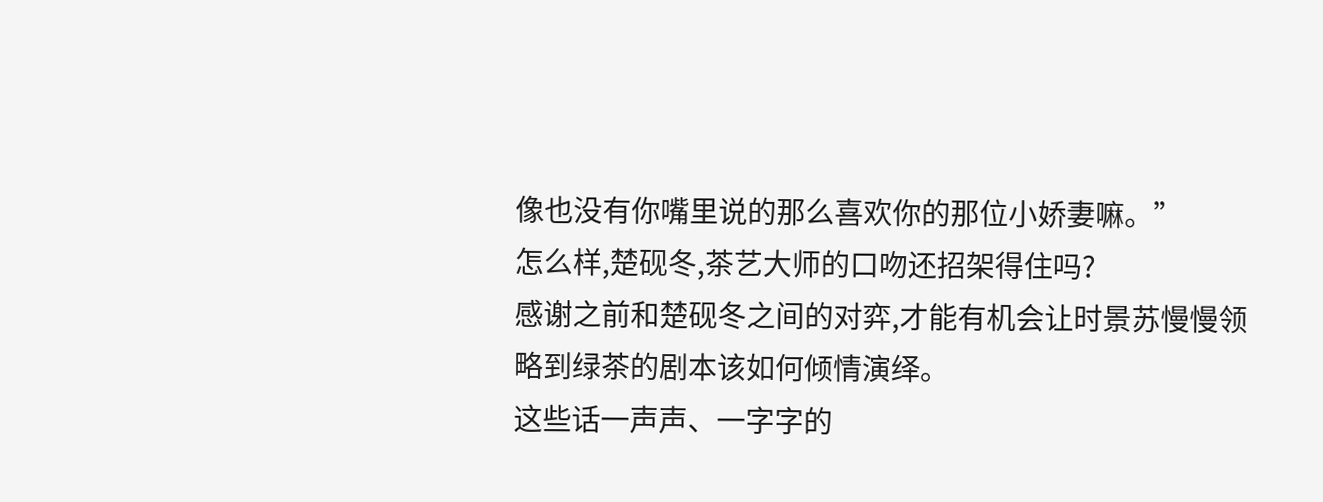像也没有你嘴里说的那么喜欢你的那位小娇妻嘛。”
怎么样,楚砚冬,茶艺大师的口吻还招架得住吗?
感谢之前和楚砚冬之间的对弈,才能有机会让时景苏慢慢领略到绿茶的剧本该如何倾情演绎。
这些话一声声、一字字的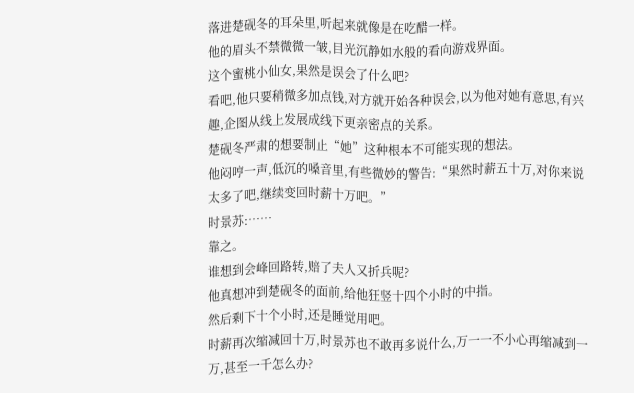落进楚砚冬的耳朵里,听起来就像是在吃醋一样。
他的眉头不禁微微一皱,目光沉静如水般的看向游戏界面。
这个蜜桃小仙女,果然是误会了什么吧?
看吧,他只要稍微多加点钱,对方就开始各种误会,以为他对她有意思,有兴趣,企图从线上发展成线下更亲密点的关系。
楚砚冬严肃的想要制止“她”这种根本不可能实现的想法。
他闷哼一声,低沉的嗓音里,有些微妙的警告:“果然时薪五十万,对你来说太多了吧,继续变回时薪十万吧。”
时景苏:……
靠之。
谁想到会峰回路转,赔了夫人又折兵呢?
他真想冲到楚砚冬的面前,给他狂竖十四个小时的中指。
然后剩下十个小时,还是睡觉用吧。
时薪再次缩减回十万,时景苏也不敢再多说什么,万一一不小心再缩减到一万,甚至一千怎么办?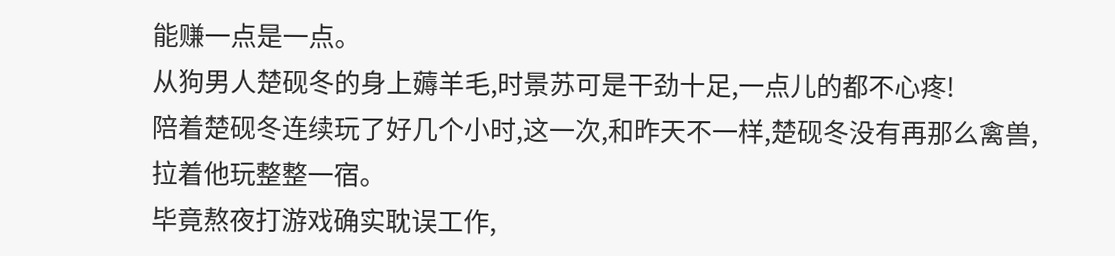能赚一点是一点。
从狗男人楚砚冬的身上薅羊毛,时景苏可是干劲十足,一点儿的都不心疼!
陪着楚砚冬连续玩了好几个小时,这一次,和昨天不一样,楚砚冬没有再那么禽兽,拉着他玩整整一宿。
毕竟熬夜打游戏确实耽误工作,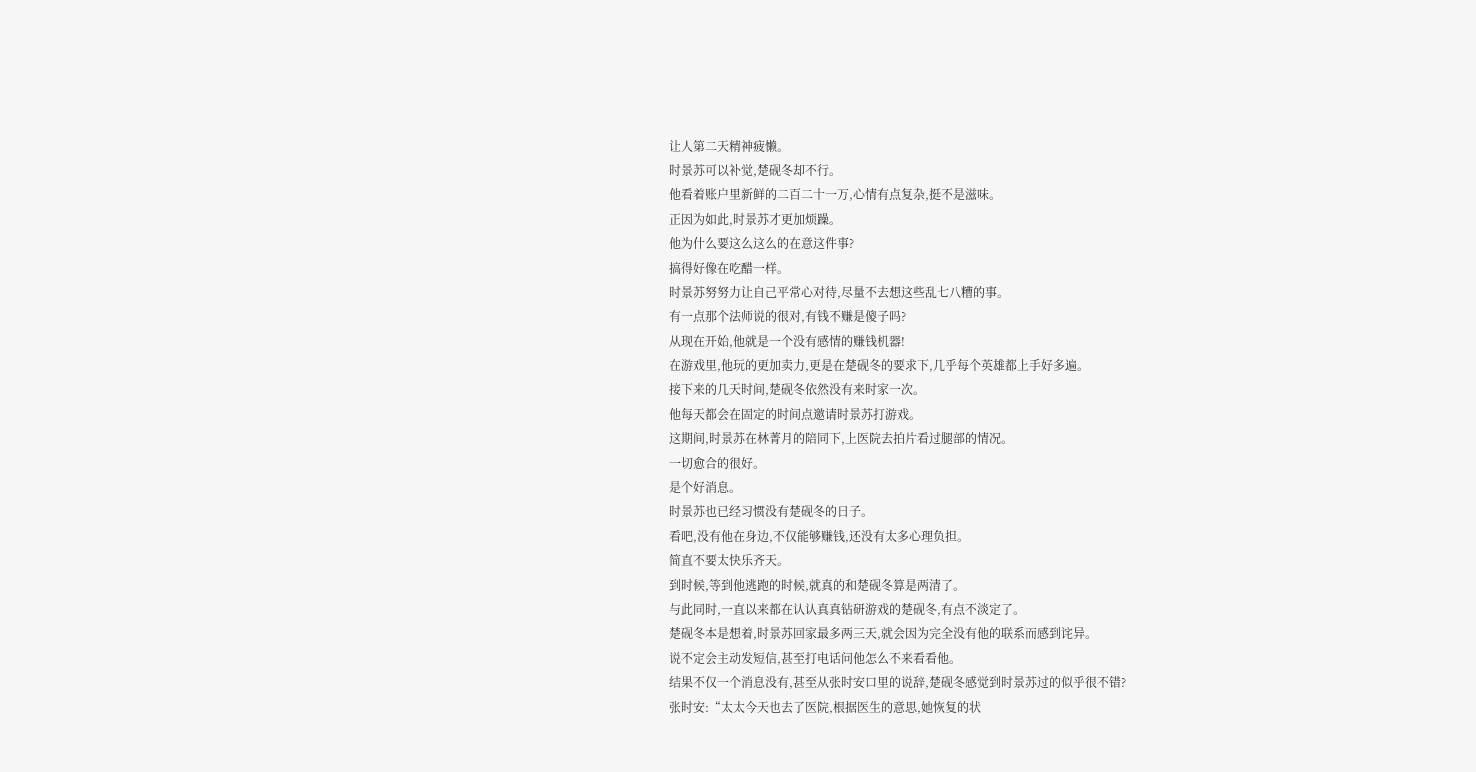让人第二天精神疲懒。
时景苏可以补觉,楚砚冬却不行。
他看着账户里新鲜的二百二十一万,心情有点复杂,挺不是滋味。
正因为如此,时景苏才更加烦躁。
他为什么要这么这么的在意这件事?
搞得好像在吃醋一样。
时景苏努努力让自己平常心对待,尽量不去想这些乱七八糟的事。
有一点那个法师说的很对,有钱不赚是傻子吗?
从现在开始,他就是一个没有感情的赚钱机器!
在游戏里,他玩的更加卖力,更是在楚砚冬的要求下,几乎每个英雄都上手好多遍。
接下来的几天时间,楚砚冬依然没有来时家一次。
他每天都会在固定的时间点邀请时景苏打游戏。
这期间,时景苏在林菁月的陪同下,上医院去拍片看过腿部的情况。
一切愈合的很好。
是个好消息。
时景苏也已经习惯没有楚砚冬的日子。
看吧,没有他在身边,不仅能够赚钱,还没有太多心理负担。
简直不要太快乐齐天。
到时候,等到他逃跑的时候,就真的和楚砚冬算是两清了。
与此同时,一直以来都在认认真真钻研游戏的楚砚冬,有点不淡定了。
楚砚冬本是想着,时景苏回家最多两三天,就会因为完全没有他的联系而感到诧异。
说不定会主动发短信,甚至打电话问他怎么不来看看他。
结果不仅一个消息没有,甚至从张时安口里的说辞,楚砚冬感觉到时景苏过的似乎很不错?
张时安:“太太今天也去了医院,根据医生的意思,她恢复的状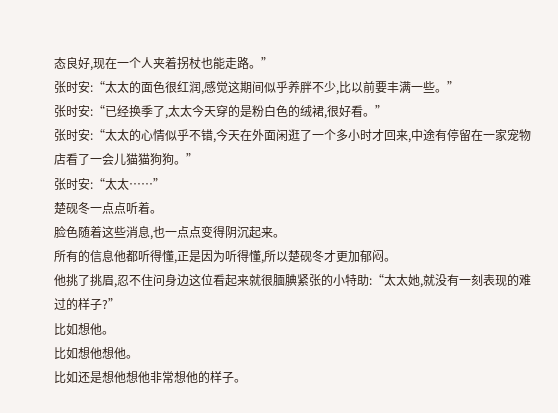态良好,现在一个人夹着拐杖也能走路。”
张时安:“太太的面色很红润,感觉这期间似乎养胖不少,比以前要丰满一些。”
张时安:“已经换季了,太太今天穿的是粉白色的绒裙,很好看。”
张时安:“太太的心情似乎不错,今天在外面闲逛了一个多小时才回来,中途有停留在一家宠物店看了一会儿猫猫狗狗。”
张时安:“太太……”
楚砚冬一点点听着。
脸色随着这些消息,也一点点变得阴沉起来。
所有的信息他都听得懂,正是因为听得懂,所以楚砚冬才更加郁闷。
他挑了挑眉,忍不住问身边这位看起来就很腼腆紧张的小特助:“太太她,就没有一刻表现的难过的样子?”
比如想他。
比如想他想他。
比如还是想他想他非常想他的样子。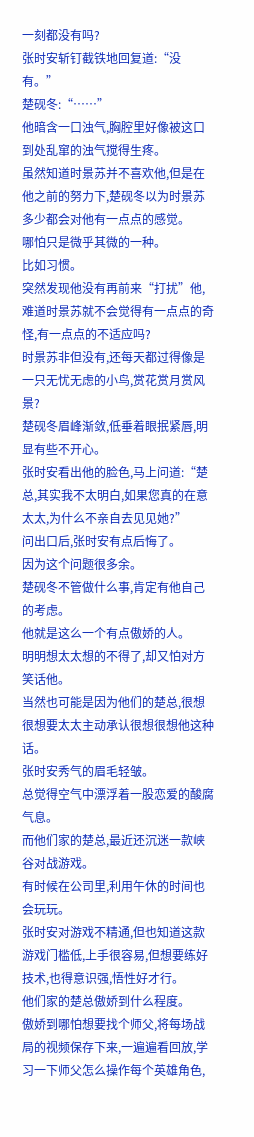一刻都没有吗?
张时安斩钉截铁地回复道:“没有。”
楚砚冬:“……”
他暗含一口浊气,胸腔里好像被这口到处乱窜的浊气搅得生疼。
虽然知道时景苏并不喜欢他,但是在他之前的努力下,楚砚冬以为时景苏多少都会对他有一点点的感觉。
哪怕只是微乎其微的一种。
比如习惯。
突然发现他没有再前来“打扰”他,难道时景苏就不会觉得有一点点的奇怪,有一点点的不适应吗?
时景苏非但没有,还每天都过得像是一只无忧无虑的小鸟,赏花赏月赏风景?
楚砚冬眉峰渐敛,低垂着眼抿紧唇,明显有些不开心。
张时安看出他的脸色,马上问道:“楚总,其实我不太明白,如果您真的在意太太,为什么不亲自去见见她?”
问出口后,张时安有点后悔了。
因为这个问题很多余。
楚砚冬不管做什么事,肯定有他自己的考虑。
他就是这么一个有点傲娇的人。
明明想太太想的不得了,却又怕对方笑话他。
当然也可能是因为他们的楚总,很想很想要太太主动承认很想很想他这种话。
张时安秀气的眉毛轻皱。
总觉得空气中漂浮着一股恋爱的酸腐气息。
而他们家的楚总,最近还沉迷一款峡谷对战游戏。
有时候在公司里,利用午休的时间也会玩玩。
张时安对游戏不精通,但也知道这款游戏门槛低,上手很容易,但想要练好技术,也得意识强,悟性好才行。
他们家的楚总傲娇到什么程度。
傲娇到哪怕想要找个师父,将每场战局的视频保存下来,一遍遍看回放,学习一下师父怎么操作每个英雄角色,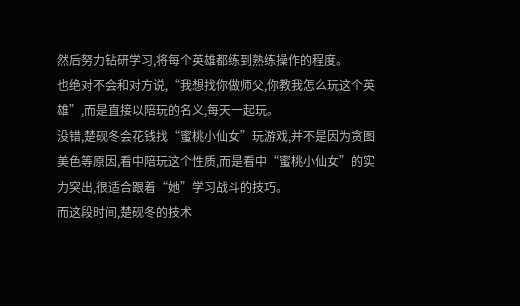然后努力钻研学习,将每个英雄都练到熟练操作的程度。
也绝对不会和对方说,“我想找你做师父,你教我怎么玩这个英雄”,而是直接以陪玩的名义,每天一起玩。
没错,楚砚冬会花钱找“蜜桃小仙女”玩游戏,并不是因为贪图美色等原因,看中陪玩这个性质,而是看中“蜜桃小仙女”的实力突出,很适合跟着“她”学习战斗的技巧。
而这段时间,楚砚冬的技术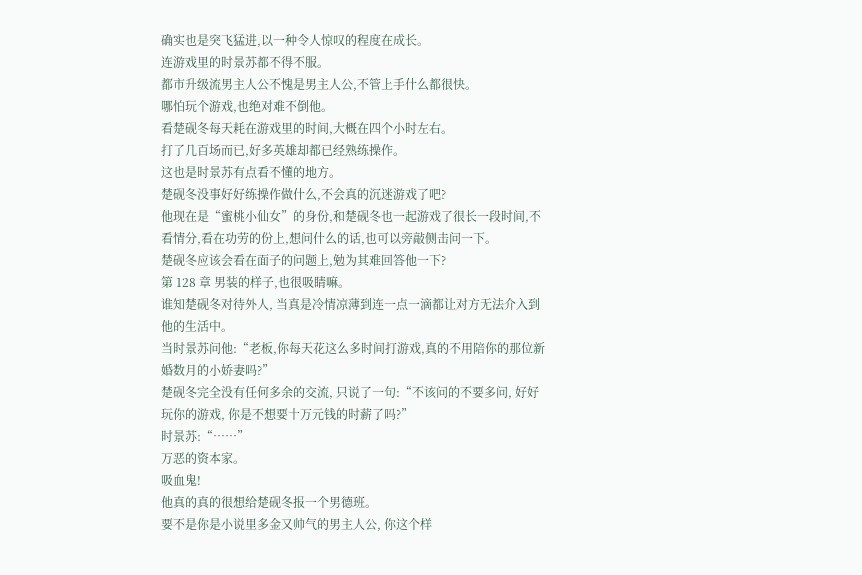确实也是突飞猛进,以一种令人惊叹的程度在成长。
连游戏里的时景苏都不得不服。
都市升级流男主人公不愧是男主人公,不管上手什么都很快。
哪怕玩个游戏,也绝对难不倒他。
看楚砚冬每天耗在游戏里的时间,大概在四个小时左右。
打了几百场而已,好多英雄却都已经熟练操作。
这也是时景苏有点看不懂的地方。
楚砚冬没事好好练操作做什么,不会真的沉迷游戏了吧?
他现在是“蜜桃小仙女”的身份,和楚砚冬也一起游戏了很长一段时间,不看情分,看在功劳的份上,想问什么的话,也可以旁敲侧击问一下。
楚砚冬应该会看在面子的问题上,勉为其难回答他一下?
第 128 章 男装的样子,也很吸睛嘛。
谁知楚砚冬对待外人, 当真是冷情凉薄到连一点一滴都让对方无法介入到他的生活中。
当时景苏问他:“老板,你每天花这么多时间打游戏,真的不用陪你的那位新婚数月的小娇妻吗?”
楚砚冬完全没有任何多余的交流, 只说了一句:“不该问的不要多问, 好好玩你的游戏, 你是不想要十万元钱的时薪了吗?”
时景苏:“……”
万恶的资本家。
吸血鬼!
他真的真的很想给楚砚冬报一个男德班。
要不是你是小说里多金又帅气的男主人公, 你这个样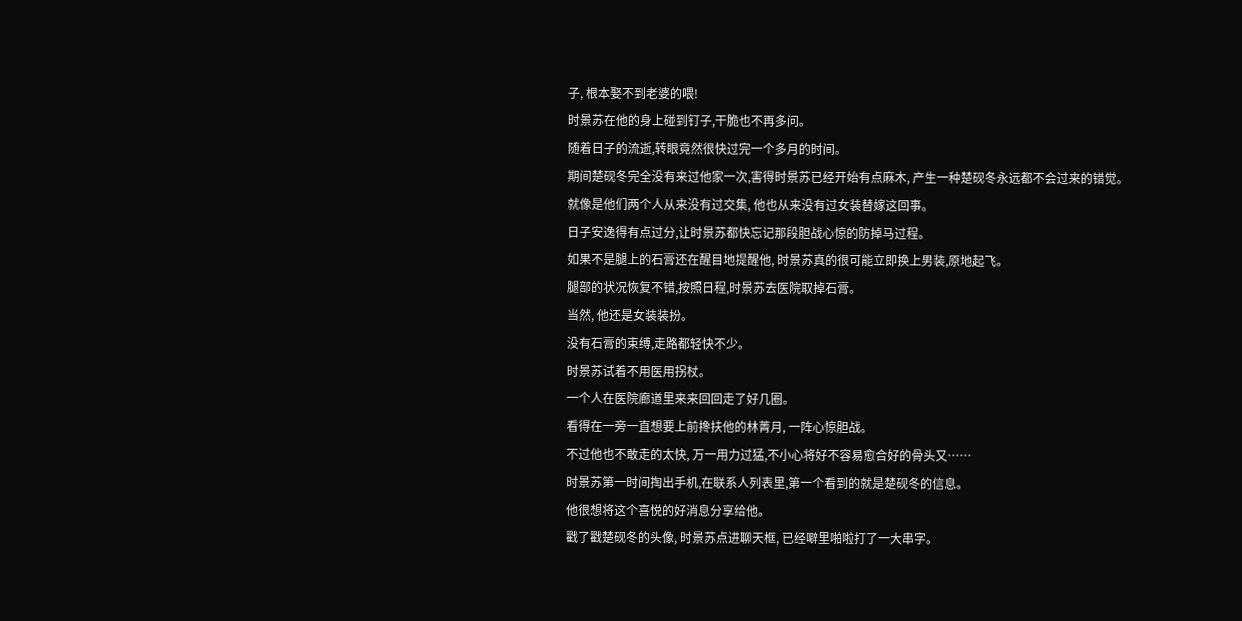子, 根本娶不到老婆的喂!
时景苏在他的身上碰到钉子,干脆也不再多问。
随着日子的流逝,转眼竟然很快过完一个多月的时间。
期间楚砚冬完全没有来过他家一次,害得时景苏已经开始有点麻木, 产生一种楚砚冬永远都不会过来的错觉。
就像是他们两个人从来没有过交集, 他也从来没有过女装替嫁这回事。
日子安逸得有点过分,让时景苏都快忘记那段胆战心惊的防掉马过程。
如果不是腿上的石膏还在醒目地提醒他, 时景苏真的很可能立即换上男装,原地起飞。
腿部的状况恢复不错,按照日程,时景苏去医院取掉石膏。
当然, 他还是女装装扮。
没有石膏的束缚,走路都轻快不少。
时景苏试着不用医用拐杖。
一个人在医院廊道里来来回回走了好几圈。
看得在一旁一直想要上前搀扶他的林菁月, 一阵心惊胆战。
不过他也不敢走的太快, 万一用力过猛,不小心将好不容易愈合好的骨头又……
时景苏第一时间掏出手机,在联系人列表里,第一个看到的就是楚砚冬的信息。
他很想将这个喜悦的好消息分享给他。
戳了戳楚砚冬的头像, 时景苏点进聊天框, 已经噼里啪啦打了一大串字。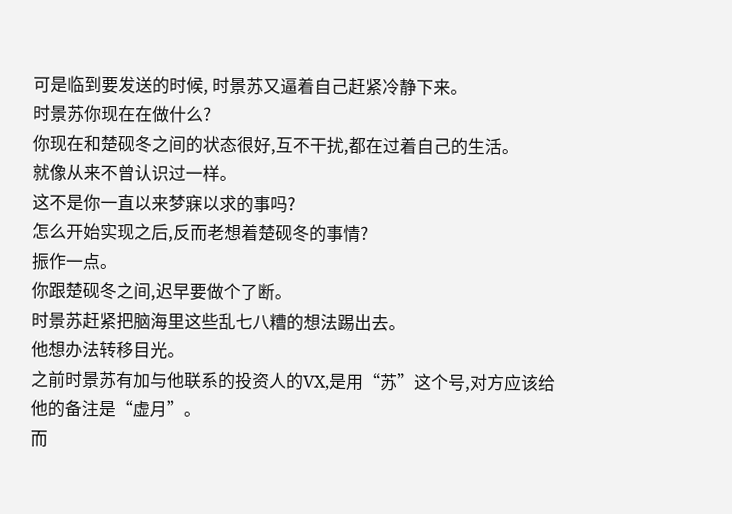可是临到要发送的时候, 时景苏又逼着自己赶紧冷静下来。
时景苏你现在在做什么?
你现在和楚砚冬之间的状态很好,互不干扰,都在过着自己的生活。
就像从来不曾认识过一样。
这不是你一直以来梦寐以求的事吗?
怎么开始实现之后,反而老想着楚砚冬的事情?
振作一点。
你跟楚砚冬之间,迟早要做个了断。
时景苏赶紧把脑海里这些乱七八糟的想法踢出去。
他想办法转移目光。
之前时景苏有加与他联系的投资人的VX,是用“苏”这个号,对方应该给他的备注是“虚月”。
而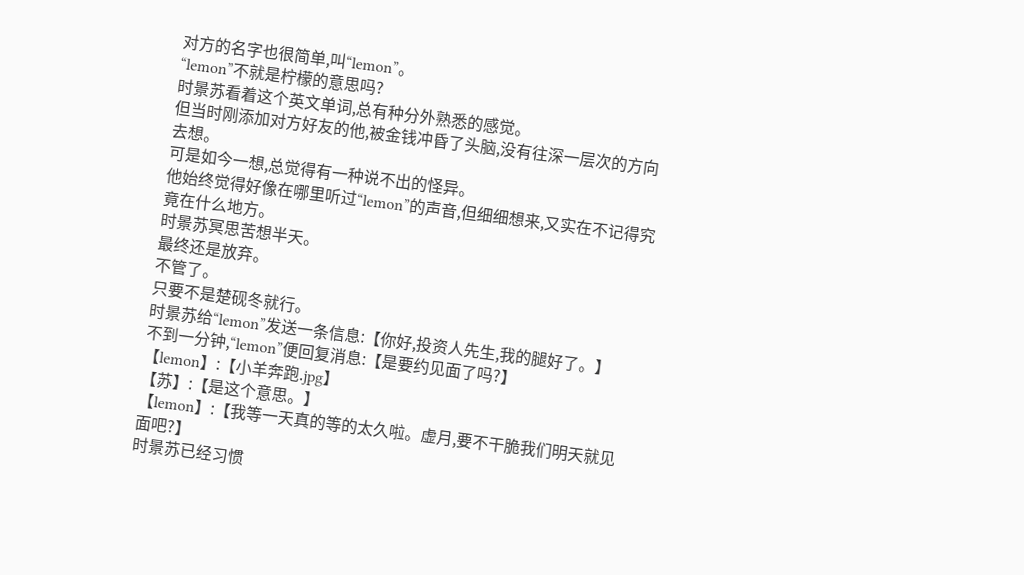对方的名字也很简单,叫“lemon”。
“lemon”不就是柠檬的意思吗?
时景苏看着这个英文单词,总有种分外熟悉的感觉。
但当时刚添加对方好友的他,被金钱冲昏了头脑,没有往深一层次的方向去想。
可是如今一想,总觉得有一种说不出的怪异。
他始终觉得好像在哪里听过“lemon”的声音,但细细想来,又实在不记得究竟在什么地方。
时景苏冥思苦想半天。
最终还是放弃。
不管了。
只要不是楚砚冬就行。
时景苏给“lemon”发送一条信息:【你好,投资人先生,我的腿好了。】
不到一分钟,“lemon”便回复消息:【是要约见面了吗?】
【lemon】:【小羊奔跑.jpg】
【苏】:【是这个意思。】
【lemon】:【我等一天真的等的太久啦。虚月,要不干脆我们明天就见面吧?】
时景苏已经习惯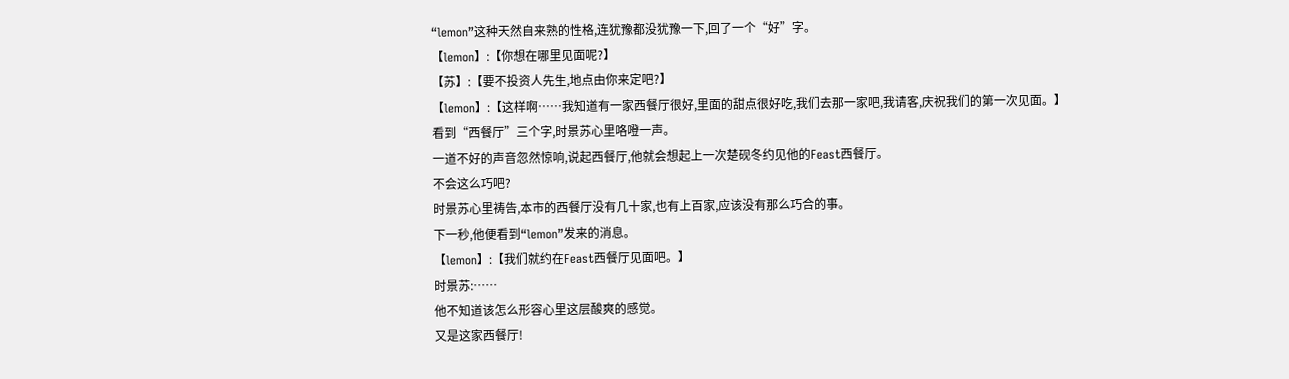“lemon”这种天然自来熟的性格,连犹豫都没犹豫一下,回了一个“好”字。
【lemon】:【你想在哪里见面呢?】
【苏】:【要不投资人先生,地点由你来定吧?】
【lemon】:【这样啊……我知道有一家西餐厅很好,里面的甜点很好吃,我们去那一家吧,我请客,庆祝我们的第一次见面。】
看到“西餐厅”三个字,时景苏心里咯噔一声。
一道不好的声音忽然惊响,说起西餐厅,他就会想起上一次楚砚冬约见他的Feast西餐厅。
不会这么巧吧?
时景苏心里祷告,本市的西餐厅没有几十家,也有上百家,应该没有那么巧合的事。
下一秒,他便看到“lemon”发来的消息。
【lemon】:【我们就约在Feast西餐厅见面吧。】
时景苏:……
他不知道该怎么形容心里这层酸爽的感觉。
又是这家西餐厅!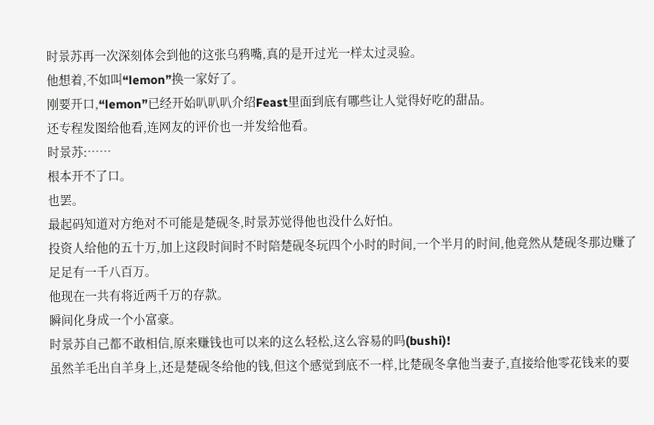时景苏再一次深刻体会到他的这张乌鸦嘴,真的是开过光一样太过灵验。
他想着,不如叫“lemon”换一家好了。
刚要开口,“lemon”已经开始叭叭叭介绍Feast里面到底有哪些让人觉得好吃的甜品。
还专程发图给他看,连网友的评价也一并发给他看。
时景苏:……
根本开不了口。
也罢。
最起码知道对方绝对不可能是楚砚冬,时景苏觉得他也没什么好怕。
投资人给他的五十万,加上这段时间时不时陪楚砚冬玩四个小时的时间,一个半月的时间,他竟然从楚砚冬那边赚了足足有一千八百万。
他现在一共有将近两千万的存款。
瞬间化身成一个小富豪。
时景苏自己都不敢相信,原来赚钱也可以来的这么轻松,这么容易的吗(bushi)!
虽然羊毛出自羊身上,还是楚砚冬给他的钱,但这个感觉到底不一样,比楚砚冬拿他当妻子,直接给他零花钱来的要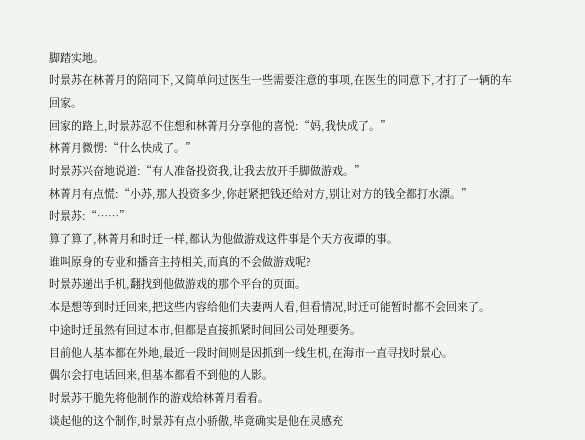脚踏实地。
时景苏在林菁月的陪同下,又简单问过医生一些需要注意的事项,在医生的同意下,才打了一辆的车回家。
回家的路上,时景苏忍不住想和林菁月分享他的喜悦:“妈,我快成了。”
林菁月微愣:“什么快成了。”
时景苏兴奋地说道:“有人准备投资我,让我去放开手脚做游戏。”
林菁月有点慌:“小苏,那人投资多少,你赶紧把钱还给对方,别让对方的钱全都打水漂。”
时景苏:“……”
算了算了,林菁月和时迁一样,都认为他做游戏这件事是个天方夜谭的事。
谁叫原身的专业和播音主持相关,而真的不会做游戏呢?
时景苏递出手机,翻找到他做游戏的那个平台的页面。
本是想等到时迁回来,把这些内容给他们夫妻两人看,但看情况,时迁可能暂时都不会回来了。
中途时迁虽然有回过本市,但都是直接抓紧时间回公司处理要务。
目前他人基本都在外地,最近一段时间则是因抓到一线生机,在海市一直寻找时景心。
偶尔会打电话回来,但基本都看不到他的人影。
时景苏干脆先将他制作的游戏给林菁月看看。
谈起他的这个制作,时景苏有点小骄傲,毕竟确实是他在灵感充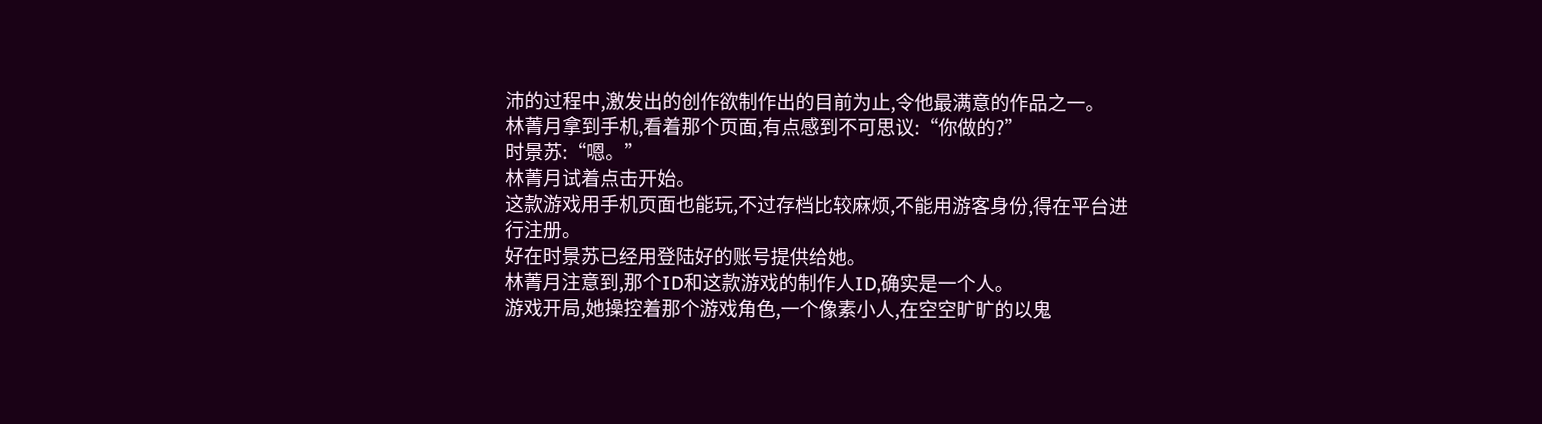沛的过程中,激发出的创作欲制作出的目前为止,令他最满意的作品之一。
林菁月拿到手机,看着那个页面,有点感到不可思议:“你做的?”
时景苏:“嗯。”
林菁月试着点击开始。
这款游戏用手机页面也能玩,不过存档比较麻烦,不能用游客身份,得在平台进行注册。
好在时景苏已经用登陆好的账号提供给她。
林菁月注意到,那个ID和这款游戏的制作人ID,确实是一个人。
游戏开局,她操控着那个游戏角色,一个像素小人,在空空旷旷的以鬼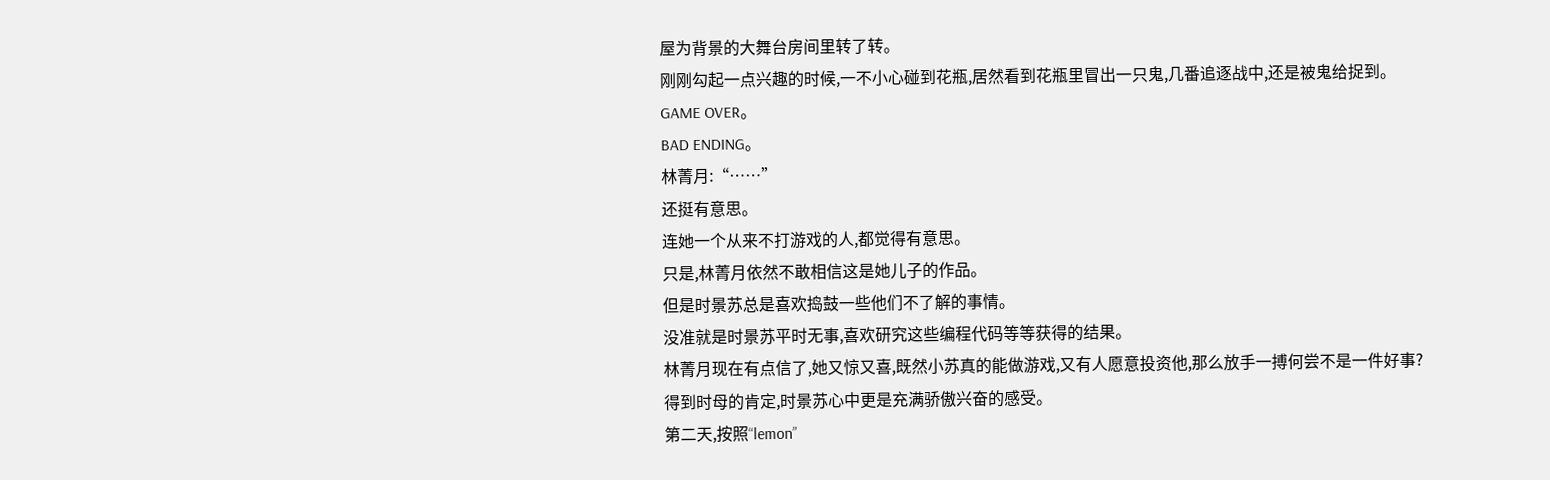屋为背景的大舞台房间里转了转。
刚刚勾起一点兴趣的时候,一不小心碰到花瓶,居然看到花瓶里冒出一只鬼,几番追逐战中,还是被鬼给捉到。
GAME OVER。
BAD ENDING。
林菁月:“……”
还挺有意思。
连她一个从来不打游戏的人,都觉得有意思。
只是,林菁月依然不敢相信这是她儿子的作品。
但是时景苏总是喜欢捣鼓一些他们不了解的事情。
没准就是时景苏平时无事,喜欢研究这些编程代码等等获得的结果。
林菁月现在有点信了,她又惊又喜,既然小苏真的能做游戏,又有人愿意投资他,那么放手一搏何尝不是一件好事?
得到时母的肯定,时景苏心中更是充满骄傲兴奋的感受。
第二天,按照“lemon”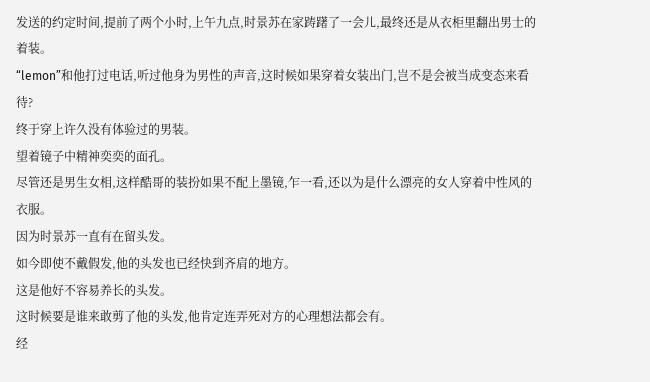发送的约定时间,提前了两个小时,上午九点,时景苏在家踌躇了一会儿,最终还是从衣柜里翻出男士的着装。
“lemon”和他打过电话,听过他身为男性的声音,这时候如果穿着女装出门,岂不是会被当成变态来看待?
终于穿上许久没有体验过的男装。
望着镜子中精神奕奕的面孔。
尽管还是男生女相,这样酷哥的装扮如果不配上墨镜,乍一看,还以为是什么漂亮的女人穿着中性风的衣服。
因为时景苏一直有在留头发。
如今即使不戴假发,他的头发也已经快到齐肩的地方。
这是他好不容易养长的头发。
这时候要是谁来敢剪了他的头发,他肯定连弄死对方的心理想法都会有。
经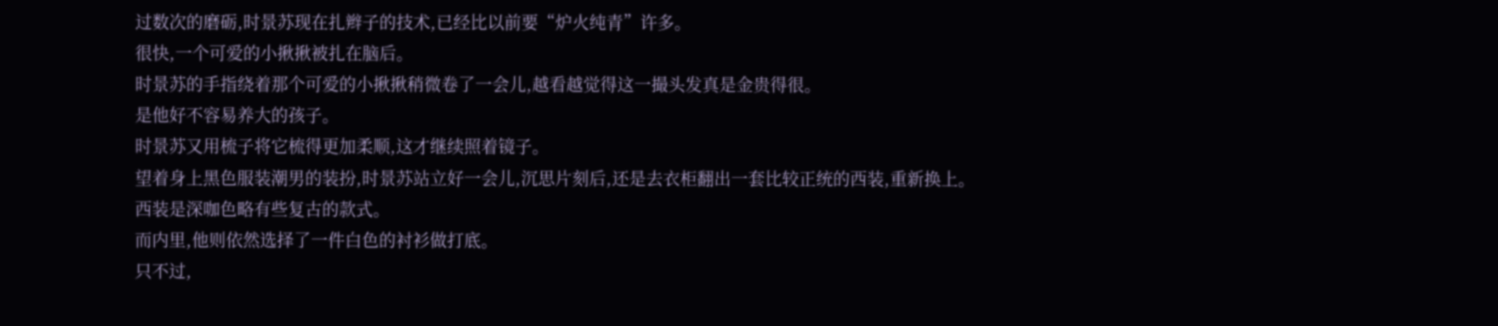过数次的磨砺,时景苏现在扎辫子的技术,已经比以前要“炉火纯青”许多。
很快,一个可爱的小揪揪被扎在脑后。
时景苏的手指绕着那个可爱的小揪揪稍微卷了一会儿,越看越觉得这一撮头发真是金贵得很。
是他好不容易养大的孩子。
时景苏又用梳子将它梳得更加柔顺,这才继续照着镜子。
望着身上黑色服装潮男的装扮,时景苏站立好一会儿,沉思片刻后,还是去衣柜翻出一套比较正统的西装,重新换上。
西装是深咖色略有些复古的款式。
而内里,他则依然选择了一件白色的衬衫做打底。
只不过,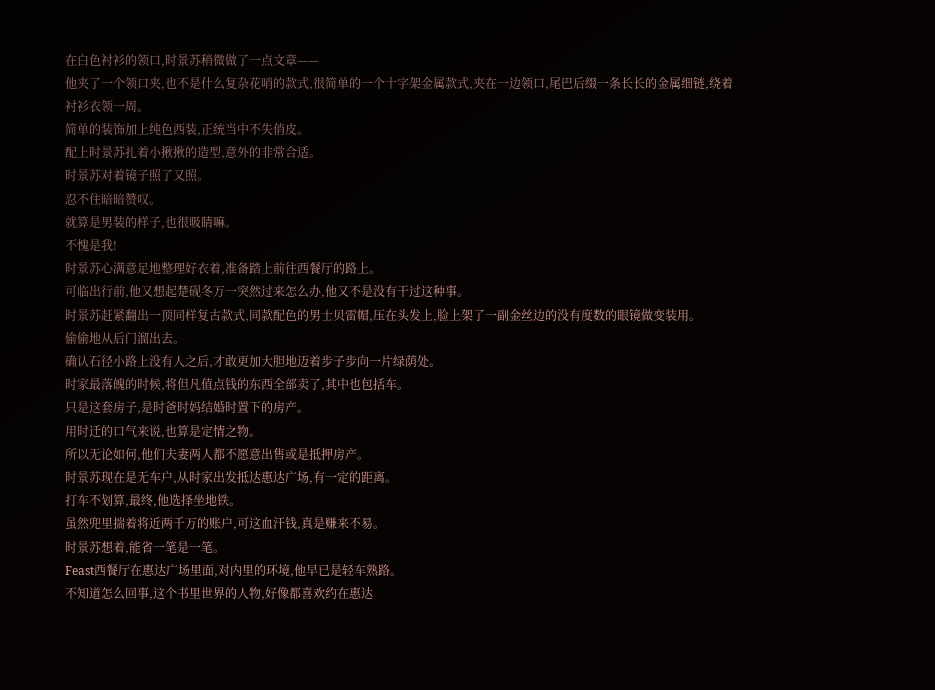在白色衬衫的领口,时景苏稍微做了一点文章——
他夹了一个领口夹,也不是什么复杂花哨的款式,很简单的一个十字架金属款式,夹在一边领口,尾巴后缀一条长长的金属细链,绕着衬衫衣领一周。
简单的装饰加上纯色西装,正统当中不失俏皮。
配上时景苏扎着小揪揪的造型,意外的非常合适。
时景苏对着镜子照了又照。
忍不住暗暗赞叹。
就算是男装的样子,也很吸睛嘛。
不愧是我!
时景苏心满意足地整理好衣着,准备踏上前往西餐厅的路上。
可临出行前,他又想起楚砚冬万一突然过来怎么办,他又不是没有干过这种事。
时景苏赶紧翻出一顶同样复古款式,同款配色的男士贝雷帽,压在头发上,脸上架了一副金丝边的没有度数的眼镜做变装用。
偷偷地从后门溜出去。
确认石径小路上没有人之后,才敢更加大胆地迈着步子步向一片绿荫处。
时家最落魄的时候,将但凡值点钱的东西全部卖了,其中也包括车。
只是这套房子,是时爸时妈结婚时置下的房产。
用时迁的口气来说,也算是定情之物。
所以无论如何,他们夫妻两人都不愿意出售或是抵押房产。
时景苏现在是无车户,从时家出发抵达惠达广场,有一定的距离。
打车不划算,最终,他选择坐地铁。
虽然兜里揣着将近两千万的账户,可这血汗钱,真是赚来不易。
时景苏想着,能省一笔是一笔。
Feast西餐厅在惠达广场里面,对内里的环境,他早已是轻车熟路。
不知道怎么回事,这个书里世界的人物,好像都喜欢约在惠达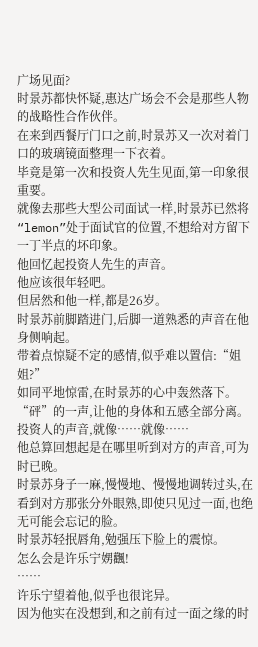广场见面?
时景苏都快怀疑,惠达广场会不会是那些人物的战略性合作伙伴。
在来到西餐厅门口之前,时景苏又一次对着门口的玻璃镜面整理一下衣着。
毕竟是第一次和投资人先生见面,第一印象很重要。
就像去那些大型公司面试一样,时景苏已然将“lemon”处于面试官的位置,不想给对方留下一丁半点的坏印象。
他回忆起投资人先生的声音。
他应该很年轻吧。
但居然和他一样,都是26岁。
时景苏前脚踏进门,后脚一道熟悉的声音在他身侧响起。
带着点惊疑不定的感情,似乎难以置信:“姐姐?”
如同平地惊雷,在时景苏的心中轰然落下。
“砰”的一声,让他的身体和五感全部分离。
投资人的声音,就像……就像……
他总算回想起是在哪里听到对方的声音,可为时已晚。
时景苏身子一麻,慢慢地、慢慢地调转过头,在看到对方那张分外眼熟,即使只见过一面,也绝无可能会忘记的脸。
时景苏轻抿唇角,勉强压下脸上的震惊。
怎么会是许乐宁娚飌!
……
许乐宁望着他,似乎也很诧异。
因为他实在没想到,和之前有过一面之缘的时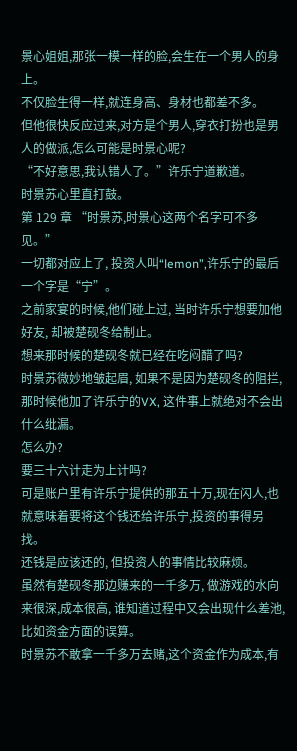景心姐姐,那张一模一样的脸,会生在一个男人的身上。
不仅脸生得一样,就连身高、身材也都差不多。
但他很快反应过来,对方是个男人,穿衣打扮也是男人的做派,怎么可能是时景心呢?
“不好意思,我认错人了。”许乐宁道歉道。
时景苏心里直打鼓。
第 129 章 “时景苏,时景心这两个名字可不多见。”
一切都对应上了, 投资人叫“lemon”,许乐宁的最后一个字是“宁”。
之前家宴的时候,他们碰上过, 当时许乐宁想要加他好友, 却被楚砚冬给制止。
想来那时候的楚砚冬就已经在吃闷醋了吗?
时景苏微妙地皱起眉, 如果不是因为楚砚冬的阻拦, 那时候他加了许乐宁的VX, 这件事上就绝对不会出什么纰漏。
怎么办?
要三十六计走为上计吗?
可是账户里有许乐宁提供的那五十万,现在闪人,也就意味着要将这个钱还给许乐宁,投资的事得另找。
还钱是应该还的, 但投资人的事情比较麻烦。
虽然有楚砚冬那边赚来的一千多万, 做游戏的水向来很深,成本很高, 谁知道过程中又会出现什么差池,比如资金方面的误算。
时景苏不敢拿一千多万去赌,这个资金作为成本,有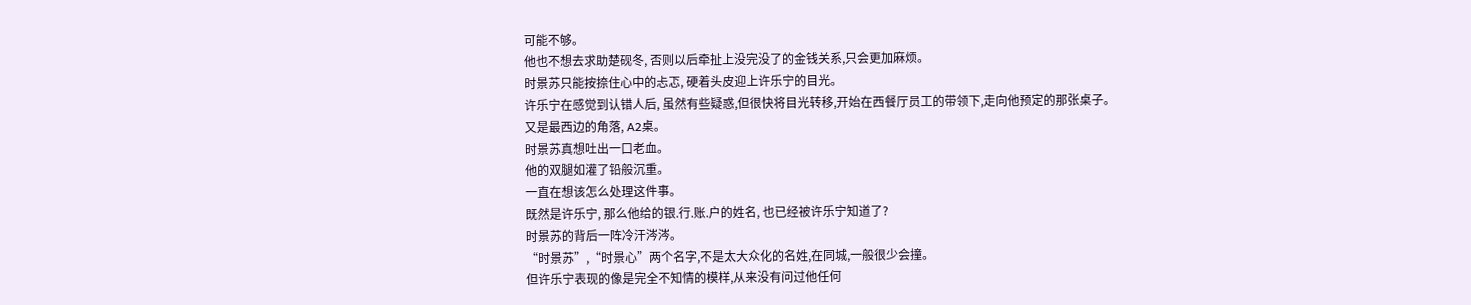可能不够。
他也不想去求助楚砚冬, 否则以后牵扯上没完没了的金钱关系,只会更加麻烦。
时景苏只能按捺住心中的忐忑, 硬着头皮迎上许乐宁的目光。
许乐宁在感觉到认错人后, 虽然有些疑惑,但很快将目光转移,开始在西餐厅员工的带领下,走向他预定的那张桌子。
又是最西边的角落, A2桌。
时景苏真想吐出一口老血。
他的双腿如灌了铅般沉重。
一直在想该怎么处理这件事。
既然是许乐宁, 那么他给的银.行.账.户的姓名, 也已经被许乐宁知道了?
时景苏的背后一阵冷汗涔涔。
“时景苏”,“时景心”两个名字,不是太大众化的名姓,在同城,一般很少会撞。
但许乐宁表现的像是完全不知情的模样,从来没有问过他任何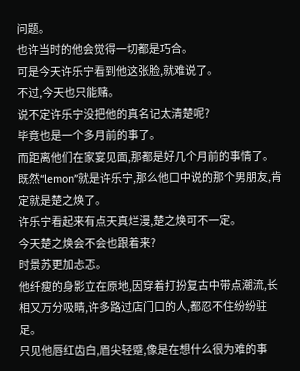问题。
也许当时的他会觉得一切都是巧合。
可是今天许乐宁看到他这张脸,就难说了。
不过,今天也只能赌。
说不定许乐宁没把他的真名记太清楚呢?
毕竟也是一个多月前的事了。
而距离他们在家宴见面,那都是好几个月前的事情了。
既然“lemon”就是许乐宁,那么他口中说的那个男朋友,肯定就是楚之焕了。
许乐宁看起来有点天真烂漫,楚之焕可不一定。
今天楚之焕会不会也跟着来?
时景苏更加忐忑。
他纤瘦的身影立在原地,因穿着打扮复古中带点潮流,长相又万分吸睛,许多路过店门口的人,都忍不住纷纷驻足。
只见他唇红齿白,眉尖轻蹙,像是在想什么很为难的事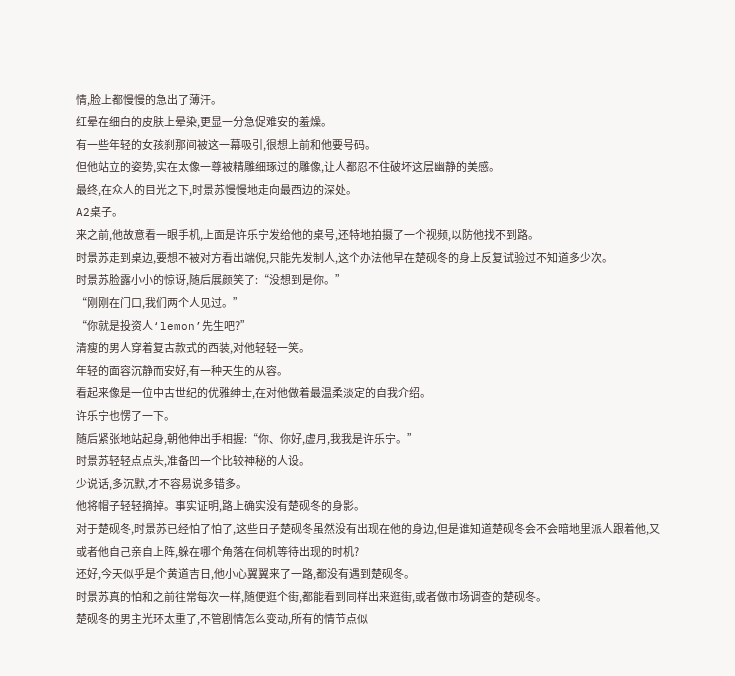情,脸上都慢慢的急出了薄汗。
红晕在细白的皮肤上晕染,更显一分急促难安的羞燥。
有一些年轻的女孩刹那间被这一幕吸引,很想上前和他要号码。
但他站立的姿势,实在太像一尊被精雕细琢过的雕像,让人都忍不住破坏这层幽静的美感。
最终,在众人的目光之下,时景苏慢慢地走向最西边的深处。
A2桌子。
来之前,他故意看一眼手机,上面是许乐宁发给他的桌号,还特地拍摄了一个视频,以防他找不到路。
时景苏走到桌边,要想不被对方看出端倪,只能先发制人,这个办法他早在楚砚冬的身上反复试验过不知道多少次。
时景苏脸露小小的惊讶,随后展颜笑了:“没想到是你。”
“刚刚在门口,我们两个人见过。”
“你就是投资人‘lemon’先生吧?”
清瘦的男人穿着复古款式的西装,对他轻轻一笑。
年轻的面容沉静而安好,有一种天生的从容。
看起来像是一位中古世纪的优雅绅士,在对他做着最温柔淡定的自我介绍。
许乐宁也愣了一下。
随后紧张地站起身,朝他伸出手相握:“你、你好,虚月,我我是许乐宁。”
时景苏轻轻点点头,准备凹一个比较神秘的人设。
少说话,多沉默,才不容易说多错多。
他将帽子轻轻摘掉。事实证明,路上确实没有楚砚冬的身影。
对于楚砚冬,时景苏已经怕了怕了,这些日子楚砚冬虽然没有出现在他的身边,但是谁知道楚砚冬会不会暗地里派人跟着他,又或者他自己亲自上阵,躲在哪个角落在伺机等待出现的时机?
还好,今天似乎是个黄道吉日,他小心翼翼来了一路,都没有遇到楚砚冬。
时景苏真的怕和之前往常每次一样,随便逛个街,都能看到同样出来逛街,或者做市场调查的楚砚冬。
楚砚冬的男主光环太重了,不管剧情怎么变动,所有的情节点似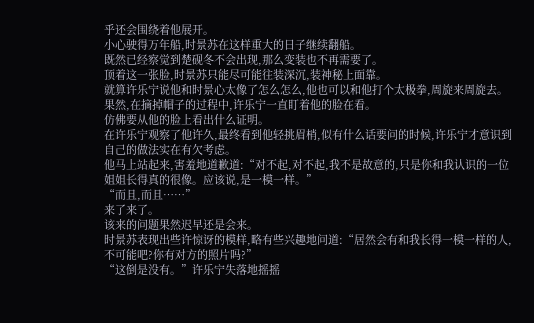乎还会围绕着他展开。
小心驶得万年船,时景苏在这样重大的日子继续翻船。
既然已经察觉到楚砚冬不会出现,那么变装也不再需要了。
顶着这一张脸,时景苏只能尽可能往装深沉,装神秘上面靠。
就算许乐宁说他和时景心太像了怎么怎么,他也可以和他打个太极拳,周旋来周旋去。
果然,在摘掉帽子的过程中,许乐宁一直盯着他的脸在看。
仿佛要从他的脸上看出什么证明。
在许乐宁观察了他许久,最终看到他轻挑眉梢,似有什么话要问的时候,许乐宁才意识到自己的做法实在有欠考虑。
他马上站起来,害羞地道歉道:“对不起,对不起,我不是故意的,只是你和我认识的一位姐姐长得真的很像。应该说,是一模一样。”
“而且,而且……”
来了来了。
该来的问题果然迟早还是会来。
时景苏表现出些许惊讶的模样,略有些兴趣地问道:“居然会有和我长得一模一样的人,不可能吧?你有对方的照片吗?”
“这倒是没有。”许乐宁失落地摇摇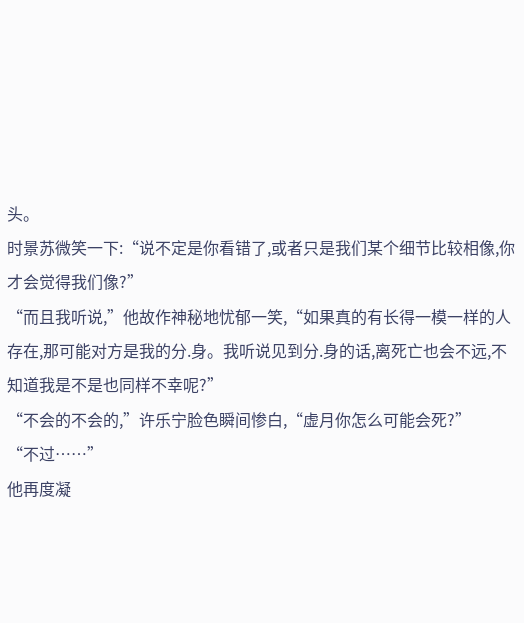头。
时景苏微笑一下:“说不定是你看错了,或者只是我们某个细节比较相像,你才会觉得我们像?”
“而且我听说,”他故作神秘地忧郁一笑,“如果真的有长得一模一样的人存在,那可能对方是我的分.身。我听说见到分.身的话,离死亡也会不远,不知道我是不是也同样不幸呢?”
“不会的不会的,”许乐宁脸色瞬间惨白,“虚月你怎么可能会死?”
“不过……”
他再度凝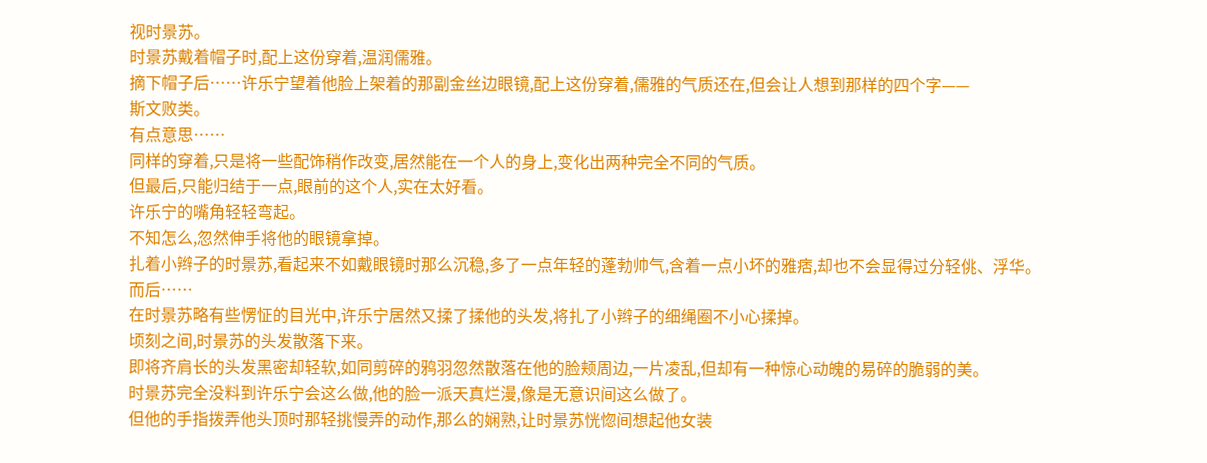视时景苏。
时景苏戴着帽子时,配上这份穿着,温润儒雅。
摘下帽子后……许乐宁望着他脸上架着的那副金丝边眼镜,配上这份穿着,儒雅的气质还在,但会让人想到那样的四个字——
斯文败类。
有点意思……
同样的穿着,只是将一些配饰稍作改变,居然能在一个人的身上,变化出两种完全不同的气质。
但最后,只能归结于一点,眼前的这个人,实在太好看。
许乐宁的嘴角轻轻弯起。
不知怎么,忽然伸手将他的眼镜拿掉。
扎着小辫子的时景苏,看起来不如戴眼镜时那么沉稳,多了一点年轻的蓬勃帅气,含着一点小坏的雅痞,却也不会显得过分轻佻、浮华。
而后……
在时景苏略有些愣怔的目光中,许乐宁居然又揉了揉他的头发,将扎了小辫子的细绳圈不小心揉掉。
顷刻之间,时景苏的头发散落下来。
即将齐肩长的头发黑密却轻软,如同剪碎的鸦羽忽然散落在他的脸颊周边,一片凌乱,但却有一种惊心动魄的易碎的脆弱的美。
时景苏完全没料到许乐宁会这么做,他的脸一派天真烂漫,像是无意识间这么做了。
但他的手指拨弄他头顶时那轻挑慢弄的动作,那么的娴熟,让时景苏恍惚间想起他女装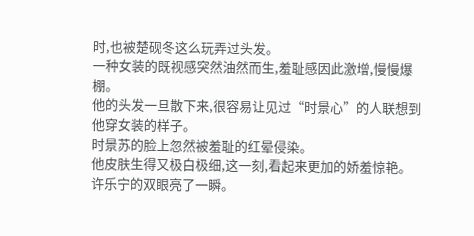时,也被楚砚冬这么玩弄过头发。
一种女装的既视感突然油然而生,羞耻感因此激增,慢慢爆棚。
他的头发一旦散下来,很容易让见过“时景心”的人联想到他穿女装的样子。
时景苏的脸上忽然被羞耻的红晕侵染。
他皮肤生得又极白极细,这一刻,看起来更加的娇羞惊艳。
许乐宁的双眼亮了一瞬。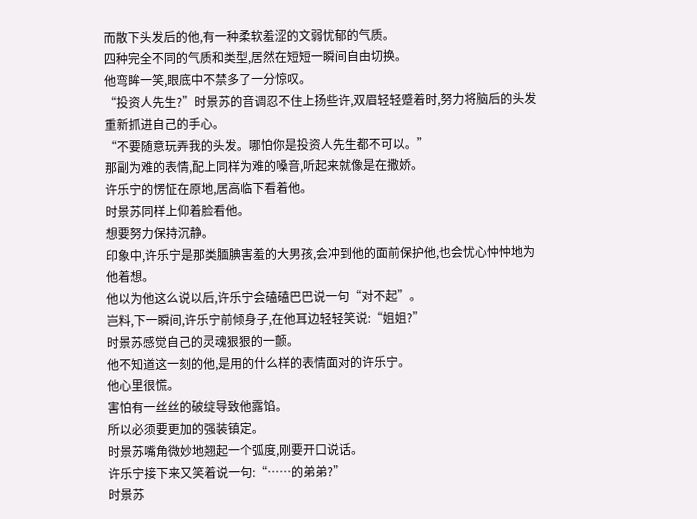而散下头发后的他,有一种柔软羞涩的文弱忧郁的气质。
四种完全不同的气质和类型,居然在短短一瞬间自由切换。
他弯眸一笑,眼底中不禁多了一分惊叹。
“投资人先生?”时景苏的音调忍不住上扬些许,双眉轻轻蹙着时,努力将脑后的头发重新抓进自己的手心。
“不要随意玩弄我的头发。哪怕你是投资人先生都不可以。”
那副为难的表情,配上同样为难的嗓音,听起来就像是在撒娇。
许乐宁的愣怔在原地,居高临下看着他。
时景苏同样上仰着脸看他。
想要努力保持沉静。
印象中,许乐宁是那类腼腆害羞的大男孩,会冲到他的面前保护他,也会忧心忡忡地为他着想。
他以为他这么说以后,许乐宁会磕磕巴巴说一句“对不起”。
岂料,下一瞬间,许乐宁前倾身子,在他耳边轻轻笑说:“姐姐?”
时景苏感觉自己的灵魂狠狠的一颤。
他不知道这一刻的他,是用的什么样的表情面对的许乐宁。
他心里很慌。
害怕有一丝丝的破绽导致他露馅。
所以必须要更加的强装镇定。
时景苏嘴角微妙地翘起一个弧度,刚要开口说话。
许乐宁接下来又笑着说一句:“……的弟弟?”
时景苏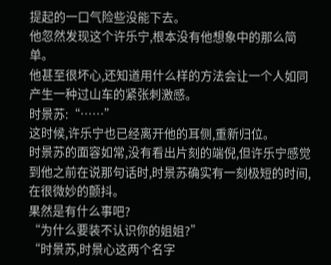提起的一口气险些没能下去。
他忽然发现这个许乐宁,根本没有他想象中的那么简单。
他甚至很坏心,还知道用什么样的方法会让一个人如同产生一种过山车的紧张刺激感。
时景苏:“……”
这时候,许乐宁也已经离开他的耳侧,重新归位。
时景苏的面容如常,没有看出片刻的端倪,但许乐宁感觉到他之前在说那句话时,时景苏确实有一刻极短的时间,在很微妙的颤抖。
果然是有什么事吧?
“为什么要装不认识你的姐姐?”
“时景苏,时景心这两个名字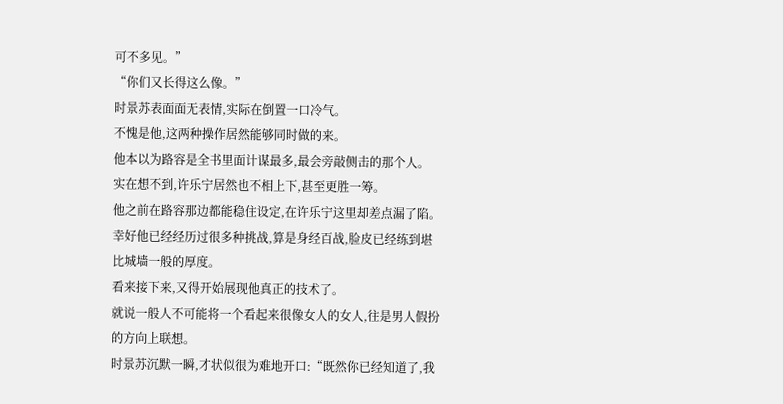可不多见。”
“你们又长得这么像。”
时景苏表面面无表情,实际在倒置一口冷气。
不愧是他,这两种操作居然能够同时做的来。
他本以为路容是全书里面计谋最多,最会旁敲侧击的那个人。
实在想不到,许乐宁居然也不相上下,甚至更胜一筹。
他之前在路容那边都能稳住设定,在许乐宁这里却差点漏了陷。
幸好他已经经历过很多种挑战,算是身经百战,脸皮已经练到堪比城墙一般的厚度。
看来接下来,又得开始展现他真正的技术了。
就说一般人不可能将一个看起来很像女人的女人,往是男人假扮的方向上联想。
时景苏沉默一瞬,才状似很为难地开口:“既然你已经知道了,我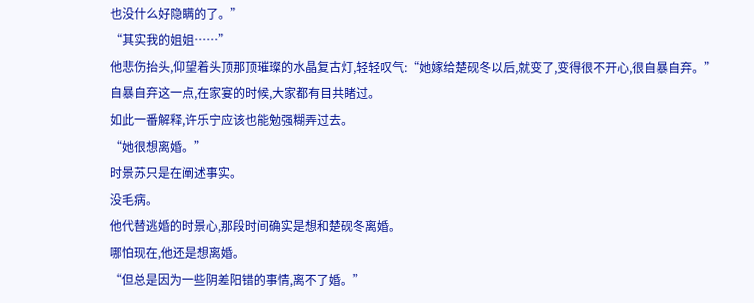也没什么好隐瞒的了。”
“其实我的姐姐……”
他悲伤抬头,仰望着头顶那顶璀璨的水晶复古灯,轻轻叹气:“她嫁给楚砚冬以后,就变了,变得很不开心,很自暴自弃。”
自暴自弃这一点,在家宴的时候,大家都有目共睹过。
如此一番解释,许乐宁应该也能勉强糊弄过去。
“她很想离婚。”
时景苏只是在阐述事实。
没毛病。
他代替逃婚的时景心,那段时间确实是想和楚砚冬离婚。
哪怕现在,他还是想离婚。
“但总是因为一些阴差阳错的事情,离不了婚。”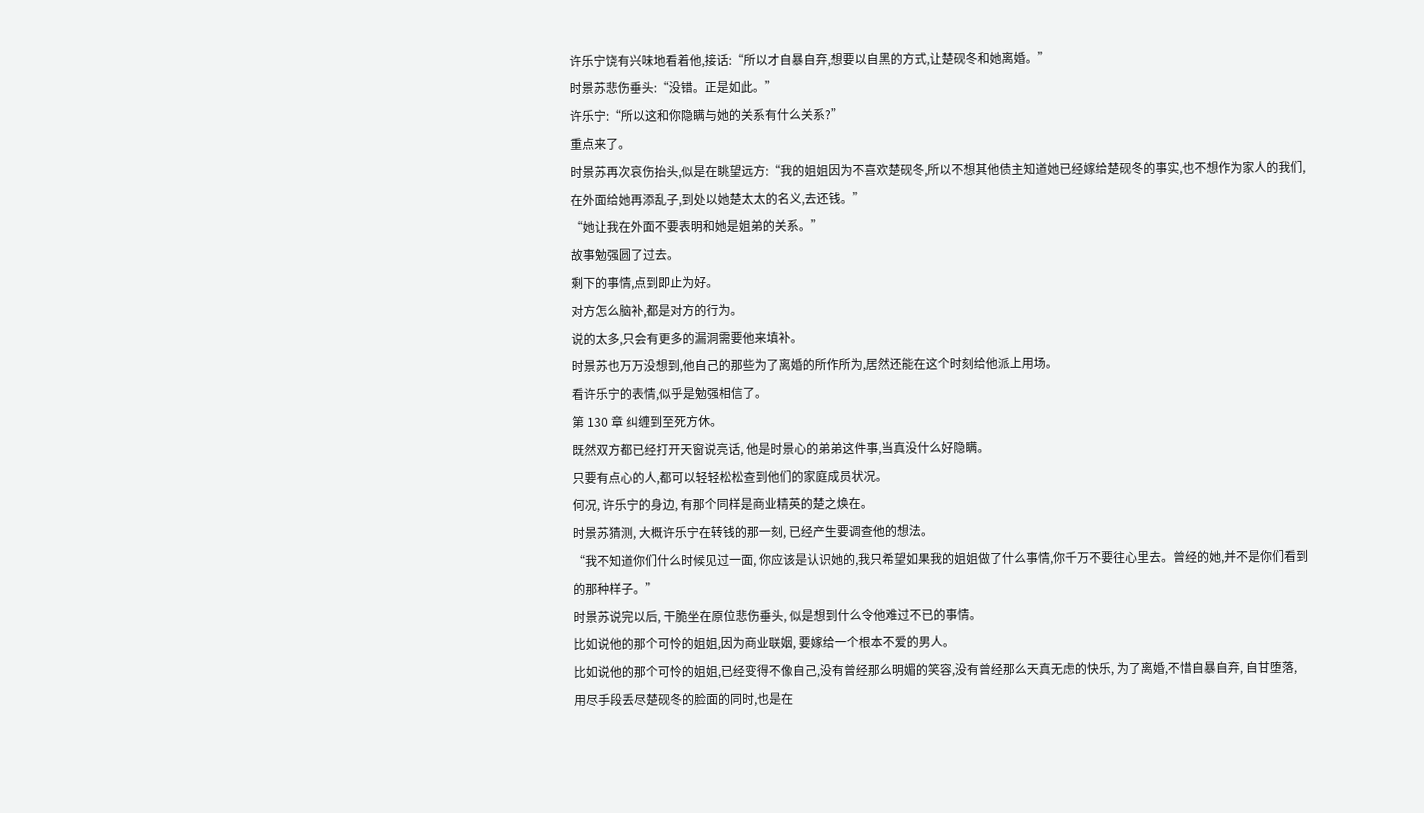许乐宁饶有兴味地看着他,接话:“所以才自暴自弃,想要以自黑的方式,让楚砚冬和她离婚。”
时景苏悲伤垂头:“没错。正是如此。”
许乐宁:“所以这和你隐瞒与她的关系有什么关系?”
重点来了。
时景苏再次哀伤抬头,似是在眺望远方:“我的姐姐因为不喜欢楚砚冬,所以不想其他债主知道她已经嫁给楚砚冬的事实,也不想作为家人的我们,在外面给她再添乱子,到处以她楚太太的名义,去还钱。”
“她让我在外面不要表明和她是姐弟的关系。”
故事勉强圆了过去。
剩下的事情,点到即止为好。
对方怎么脑补,都是对方的行为。
说的太多,只会有更多的漏洞需要他来填补。
时景苏也万万没想到,他自己的那些为了离婚的所作所为,居然还能在这个时刻给他派上用场。
看许乐宁的表情,似乎是勉强相信了。
第 130 章 纠缠到至死方休。
既然双方都已经打开天窗说亮话, 他是时景心的弟弟这件事,当真没什么好隐瞒。
只要有点心的人,都可以轻轻松松查到他们的家庭成员状况。
何况, 许乐宁的身边, 有那个同样是商业精英的楚之焕在。
时景苏猜测, 大概许乐宁在转钱的那一刻, 已经产生要调查他的想法。
“我不知道你们什么时候见过一面, 你应该是认识她的,我只希望如果我的姐姐做了什么事情,你千万不要往心里去。曾经的她,并不是你们看到的那种样子。”
时景苏说完以后, 干脆坐在原位悲伤垂头, 似是想到什么令他难过不已的事情。
比如说他的那个可怜的姐姐,因为商业联姻, 要嫁给一个根本不爱的男人。
比如说他的那个可怜的姐姐,已经变得不像自己,没有曾经那么明媚的笑容,没有曾经那么天真无虑的快乐, 为了离婚,不惜自暴自弃, 自甘堕落, 用尽手段丢尽楚砚冬的脸面的同时,也是在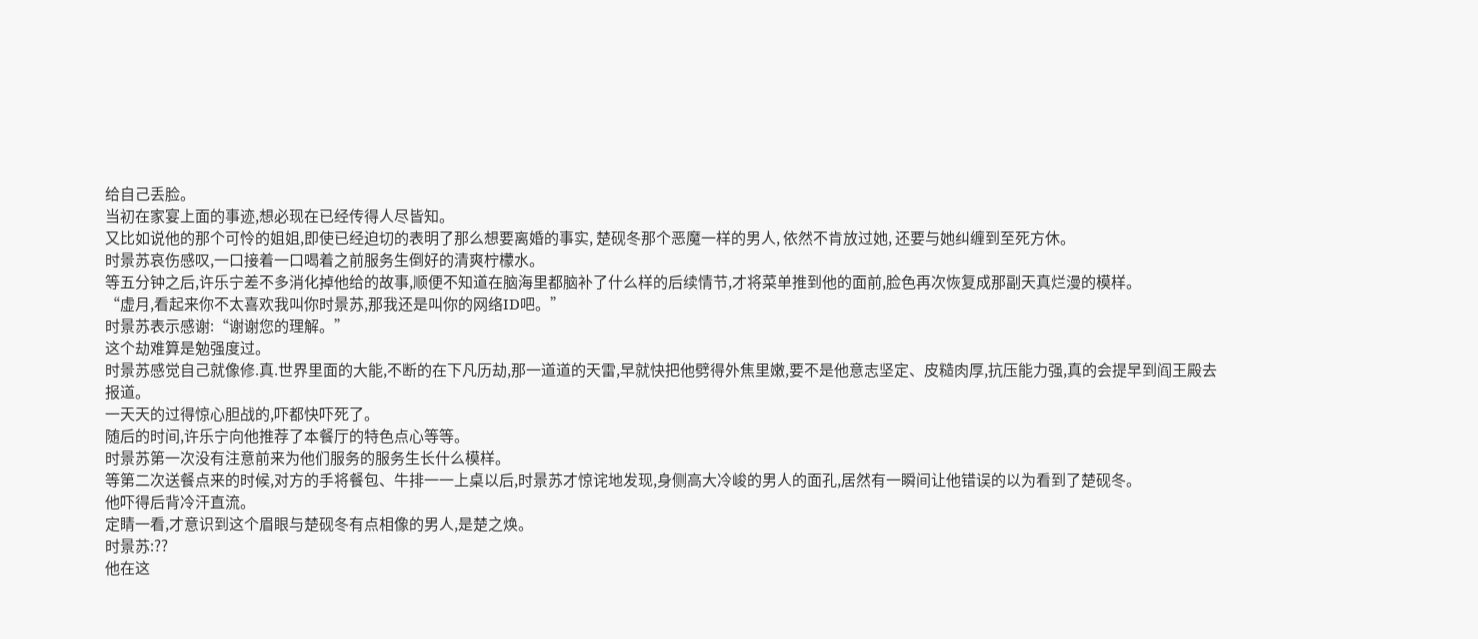给自己丢脸。
当初在家宴上面的事迹,想必现在已经传得人尽皆知。
又比如说他的那个可怜的姐姐,即使已经迫切的表明了那么想要离婚的事实, 楚砚冬那个恶魔一样的男人, 依然不肯放过她, 还要与她纠缠到至死方休。
时景苏哀伤感叹,一口接着一口喝着之前服务生倒好的清爽柠檬水。
等五分钟之后,许乐宁差不多消化掉他给的故事,顺便不知道在脑海里都脑补了什么样的后续情节,才将菜单推到他的面前,脸色再次恢复成那副天真烂漫的模样。
“虚月,看起来你不太喜欢我叫你时景苏,那我还是叫你的网络ID吧。”
时景苏表示感谢:“谢谢您的理解。”
这个劫难算是勉强度过。
时景苏感觉自己就像修.真.世界里面的大能,不断的在下凡历劫,那一道道的天雷,早就快把他劈得外焦里嫩,要不是他意志坚定、皮糙肉厚,抗压能力强,真的会提早到阎王殿去报道。
一天天的过得惊心胆战的,吓都快吓死了。
随后的时间,许乐宁向他推荐了本餐厅的特色点心等等。
时景苏第一次没有注意前来为他们服务的服务生长什么模样。
等第二次送餐点来的时候,对方的手将餐包、牛排一一上桌以后,时景苏才惊诧地发现,身侧高大冷峻的男人的面孔,居然有一瞬间让他错误的以为看到了楚砚冬。
他吓得后背冷汗直流。
定睛一看,才意识到这个眉眼与楚砚冬有点相像的男人,是楚之焕。
时景苏:??
他在这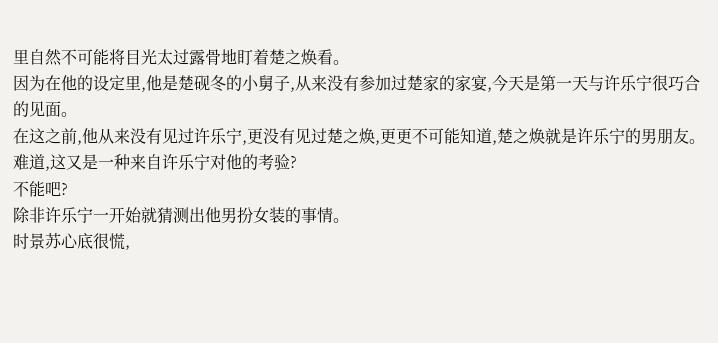里自然不可能将目光太过露骨地盯着楚之焕看。
因为在他的设定里,他是楚砚冬的小舅子,从来没有参加过楚家的家宴,今天是第一天与许乐宁很巧合的见面。
在这之前,他从来没有见过许乐宁,更没有见过楚之焕,更更不可能知道,楚之焕就是许乐宁的男朋友。
难道,这又是一种来自许乐宁对他的考验?
不能吧?
除非许乐宁一开始就猜测出他男扮女装的事情。
时景苏心底很慌,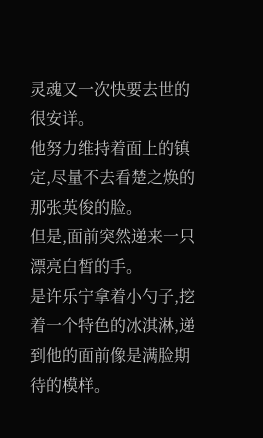灵魂又一次快要去世的很安详。
他努力维持着面上的镇定,尽量不去看楚之焕的那张英俊的脸。
但是,面前突然递来一只漂亮白皙的手。
是许乐宁拿着小勺子,挖着一个特色的冰淇淋,递到他的面前像是满脸期待的模样。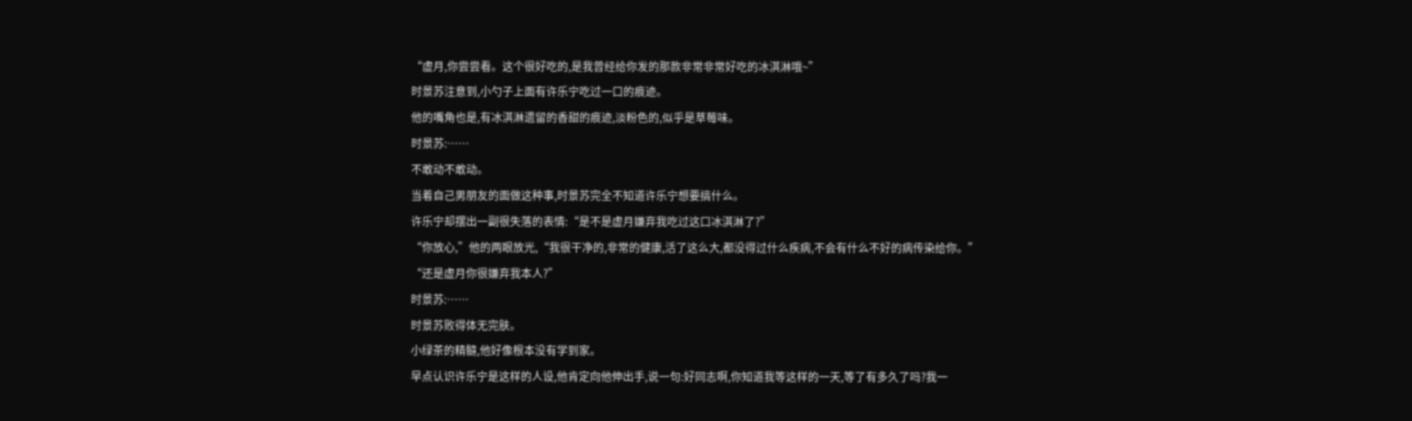“虚月,你尝尝看。这个很好吃的,是我曾经给你发的那款非常非常好吃的冰淇淋哦~”
时景苏注意到,小勺子上面有许乐宁吃过一口的痕迹。
他的嘴角也是,有冰淇淋遗留的香甜的痕迹,淡粉色的,似乎是草莓味。
时景苏:……
不敢动不敢动。
当着自己男朋友的面做这种事,时景苏完全不知道许乐宁想要搞什么。
许乐宁却摆出一副很失落的表情:“是不是虚月嫌弃我吃过这口冰淇淋了?”
“你放心,”他的两眼放光,“我很干净的,非常的健康,活了这么大,都没得过什么疾病,不会有什么不好的病传染给你。”
“还是虚月你很嫌弃我本人?”
时景苏:……
时景苏败得体无完肤。
小绿茶的精髓,他好像根本没有学到家。
早点认识许乐宁是这样的人设,他肯定向他伸出手,说一句:好同志啊,你知道我等这样的一天,等了有多久了吗?我一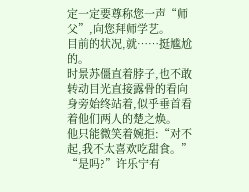定一定要尊称您一声“师父”,向您拜师学艺。
目前的状况,就……挺尴尬的。
时景苏僵直着脖子,也不敢转动目光直接露骨的看向身旁始终站着,似乎垂首看着他们两人的楚之焕。
他只能微笑着婉拒:“对不起,我不太喜欢吃甜食。”
“是吗?”许乐宁有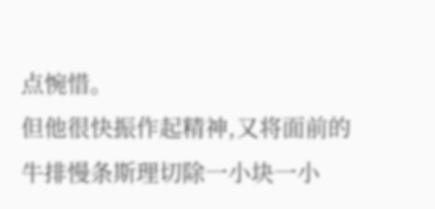点惋惜。
但他很快振作起精神,又将面前的牛排慢条斯理切除一小块一小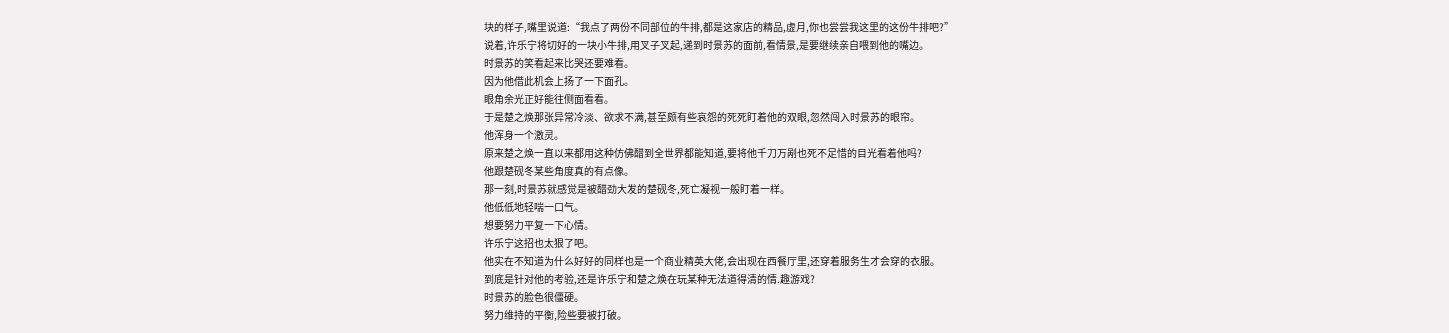块的样子,嘴里说道:“我点了两份不同部位的牛排,都是这家店的精品,虚月,你也尝尝我这里的这份牛排吧?”
说着,许乐宁将切好的一块小牛排,用叉子叉起,递到时景苏的面前,看情景,是要继续亲自喂到他的嘴边。
时景苏的笑看起来比哭还要难看。
因为他借此机会上扬了一下面孔。
眼角余光正好能往侧面看看。
于是楚之焕那张异常冷淡、欲求不满,甚至颇有些哀怨的死死盯着他的双眼,忽然闯入时景苏的眼帘。
他浑身一个激灵。
原来楚之焕一直以来都用这种仿佛醋到全世界都能知道,要将他千刀万剐也死不足惜的目光看着他吗?
他跟楚砚冬某些角度真的有点像。
那一刻,时景苏就感觉是被醋劲大发的楚砚冬,死亡凝视一般盯着一样。
他低低地轻喘一口气。
想要努力平复一下心情。
许乐宁这招也太狠了吧。
他实在不知道为什么好好的同样也是一个商业精英大佬,会出现在西餐厅里,还穿着服务生才会穿的衣服。
到底是针对他的考验,还是许乐宁和楚之焕在玩某种无法道得清的情.趣游戏?
时景苏的脸色很僵硬。
努力维持的平衡,险些要被打破。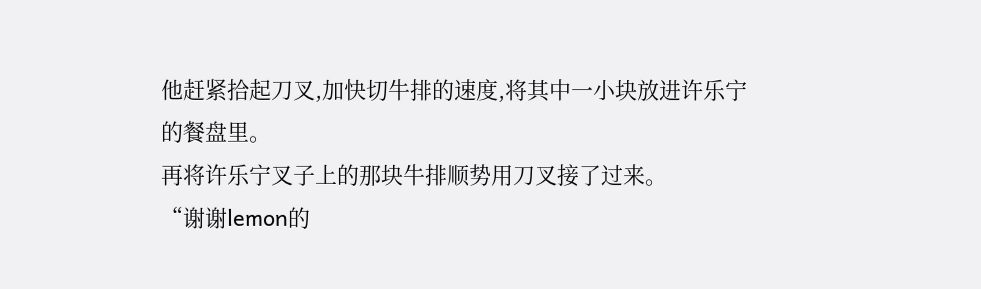他赶紧拾起刀叉,加快切牛排的速度,将其中一小块放进许乐宁的餐盘里。
再将许乐宁叉子上的那块牛排顺势用刀叉接了过来。
“谢谢lemon的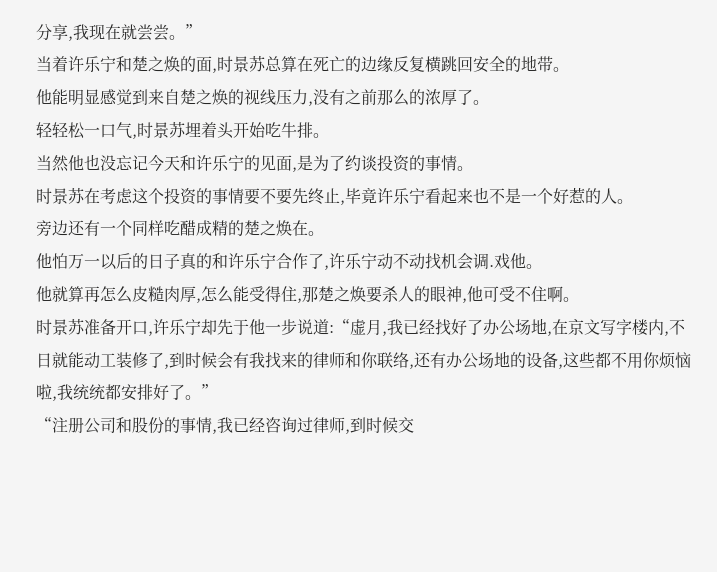分享,我现在就尝尝。”
当着许乐宁和楚之焕的面,时景苏总算在死亡的边缘反复横跳回安全的地带。
他能明显感觉到来自楚之焕的视线压力,没有之前那么的浓厚了。
轻轻松一口气,时景苏埋着头开始吃牛排。
当然他也没忘记今天和许乐宁的见面,是为了约谈投资的事情。
时景苏在考虑这个投资的事情要不要先终止,毕竟许乐宁看起来也不是一个好惹的人。
旁边还有一个同样吃醋成精的楚之焕在。
他怕万一以后的日子真的和许乐宁合作了,许乐宁动不动找机会调.戏他。
他就算再怎么皮糙肉厚,怎么能受得住,那楚之焕要杀人的眼神,他可受不住啊。
时景苏准备开口,许乐宁却先于他一步说道:“虚月,我已经找好了办公场地,在京文写字楼内,不日就能动工装修了,到时候会有我找来的律师和你联络,还有办公场地的设备,这些都不用你烦恼啦,我统统都安排好了。”
“注册公司和股份的事情,我已经咨询过律师,到时候交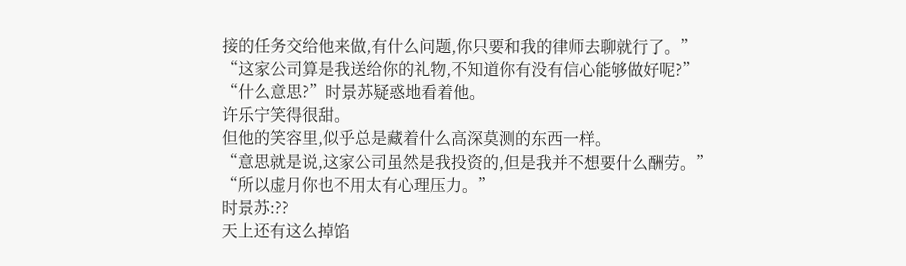接的任务交给他来做,有什么问题,你只要和我的律师去聊就行了。”
“这家公司算是我送给你的礼物,不知道你有没有信心能够做好呢?”
“什么意思?”时景苏疑惑地看着他。
许乐宁笑得很甜。
但他的笑容里,似乎总是藏着什么高深莫测的东西一样。
“意思就是说,这家公司虽然是我投资的,但是我并不想要什么酬劳。”
“所以虚月你也不用太有心理压力。”
时景苏:??
天上还有这么掉馅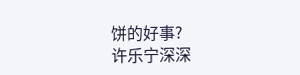饼的好事?
许乐宁深深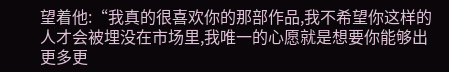望着他:“我真的很喜欢你的那部作品,我不希望你这样的人才会被埋没在市场里,我唯一的心愿就是想要你能够出更多更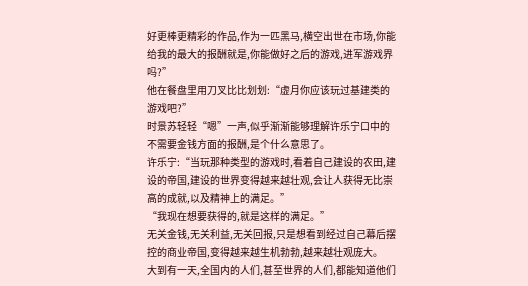好更棒更精彩的作品,作为一匹黑马,横空出世在市场,你能给我的最大的报酬就是,你能做好之后的游戏,进军游戏界吗?”
他在餐盘里用刀叉比比划划:“虚月你应该玩过基建类的游戏吧?”
时景苏轻轻“嗯”一声,似乎渐渐能够理解许乐宁口中的不需要金钱方面的报酬,是个什么意思了。
许乐宁:“当玩那种类型的游戏时,看着自己建设的农田,建设的帝国,建设的世界变得越来越壮观,会让人获得无比崇高的成就,以及精神上的满足。”
“我现在想要获得的,就是这样的满足。”
无关金钱,无关利益,无关回报,只是想看到经过自己幕后摆控的商业帝国,变得越来越生机勃勃,越来越壮观庞大。
大到有一天,全国内的人们,甚至世界的人们,都能知道他们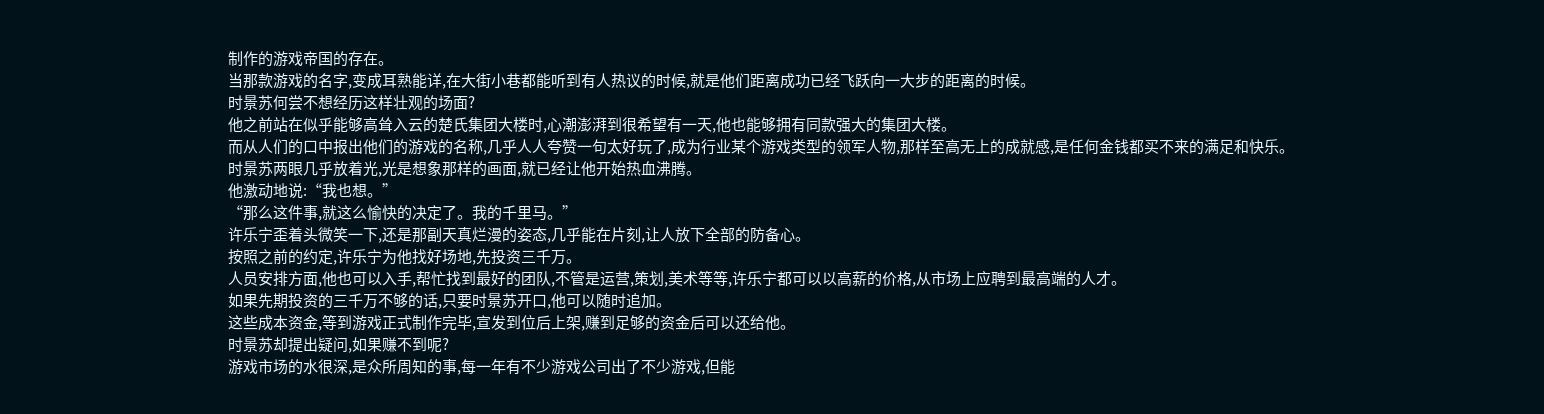制作的游戏帝国的存在。
当那款游戏的名字,变成耳熟能详,在大街小巷都能听到有人热议的时候,就是他们距离成功已经飞跃向一大步的距离的时候。
时景苏何尝不想经历这样壮观的场面?
他之前站在似乎能够高耸入云的楚氏集团大楼时,心潮澎湃到很希望有一天,他也能够拥有同款强大的集团大楼。
而从人们的口中报出他们的游戏的名称,几乎人人夸赞一句太好玩了,成为行业某个游戏类型的领军人物,那样至高无上的成就感,是任何金钱都买不来的满足和快乐。
时景苏两眼几乎放着光,光是想象那样的画面,就已经让他开始热血沸腾。
他激动地说:“我也想。”
“那么这件事,就这么愉快的决定了。我的千里马。”
许乐宁歪着头微笑一下,还是那副天真烂漫的姿态,几乎能在片刻,让人放下全部的防备心。
按照之前的约定,许乐宁为他找好场地,先投资三千万。
人员安排方面,他也可以入手,帮忙找到最好的团队,不管是运营,策划,美术等等,许乐宁都可以以高薪的价格,从市场上应聘到最高端的人才。
如果先期投资的三千万不够的话,只要时景苏开口,他可以随时追加。
这些成本资金,等到游戏正式制作完毕,宣发到位后上架,赚到足够的资金后可以还给他。
时景苏却提出疑问,如果赚不到呢?
游戏市场的水很深,是众所周知的事,每一年有不少游戏公司出了不少游戏,但能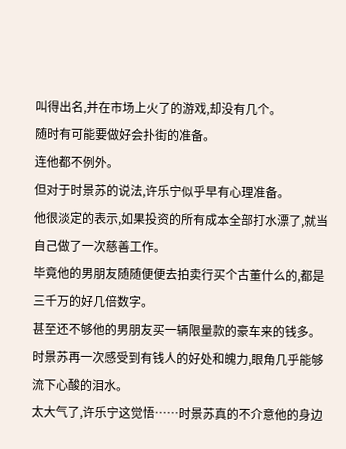叫得出名,并在市场上火了的游戏,却没有几个。
随时有可能要做好会扑街的准备。
连他都不例外。
但对于时景苏的说法,许乐宁似乎早有心理准备。
他很淡定的表示,如果投资的所有成本全部打水漂了,就当自己做了一次慈善工作。
毕竟他的男朋友随随便便去拍卖行买个古董什么的,都是三千万的好几倍数字。
甚至还不够他的男朋友买一辆限量款的豪车来的钱多。
时景苏再一次感受到有钱人的好处和魄力,眼角几乎能够流下心酸的泪水。
太大气了,许乐宁这觉悟……时景苏真的不介意他的身边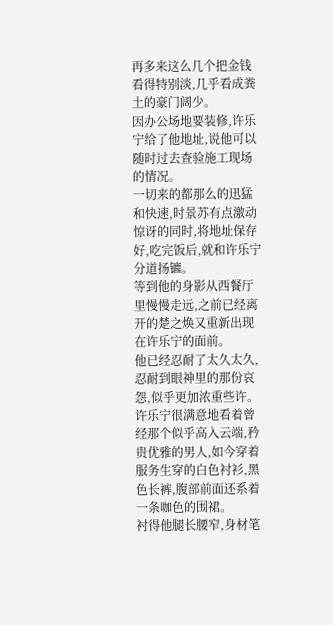再多来这么几个把金钱看得特别淡,几乎看成粪土的豪门阔少。
因办公场地要装修,许乐宁给了他地址,说他可以随时过去查验施工现场的情况。
一切来的都那么的迅猛和快速,时景苏有点激动惊讶的同时,将地址保存好,吃完饭后,就和许乐宁分道扬镳。
等到他的身影从西餐厅里慢慢走远,之前已经离开的楚之焕又重新出现在许乐宁的面前。
他已经忍耐了太久太久,忍耐到眼神里的那份哀怨,似乎更加浓重些许。
许乐宁很满意地看着曾经那个似乎高入云端,矜贵优雅的男人,如今穿着服务生穿的白色衬衫,黑色长裤,腹部前面还系着一条咖色的围裙。
衬得他腿长腰窄,身材笔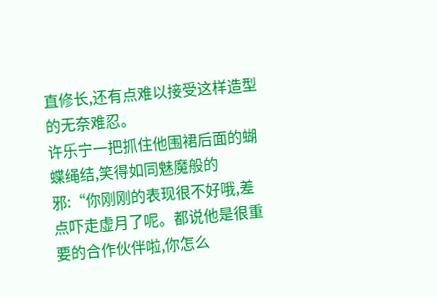直修长,还有点难以接受这样造型的无奈难忍。
许乐宁一把抓住他围裙后面的蝴蝶绳结,笑得如同魅魔般的邪:“你刚刚的表现很不好哦,差点吓走虚月了呢。都说他是很重要的合作伙伴啦,你怎么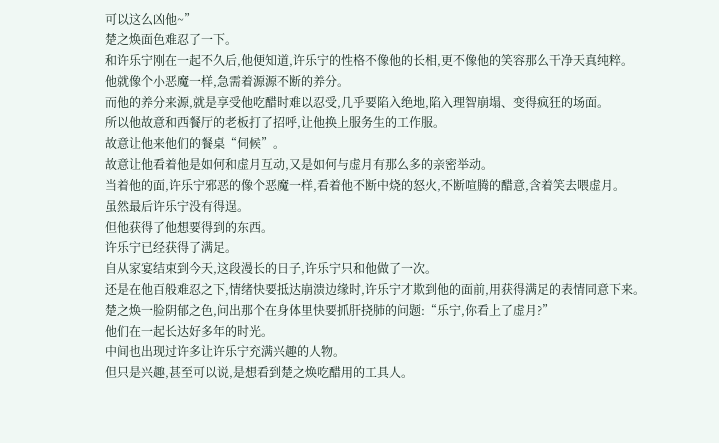可以这么凶他~”
楚之焕面色难忍了一下。
和许乐宁刚在一起不久后,他便知道,许乐宁的性格不像他的长相,更不像他的笑容那么干净天真纯粹。
他就像个小恶魔一样,急需着源源不断的养分。
而他的养分来源,就是享受他吃醋时难以忍受,几乎要陷入绝地,陷入理智崩塌、变得疯狂的场面。
所以他故意和西餐厅的老板打了招呼,让他换上服务生的工作服。
故意让他来他们的餐桌“伺候”。
故意让他看着他是如何和虚月互动,又是如何与虚月有那么多的亲密举动。
当着他的面,许乐宁邪恶的像个恶魔一样,看着他不断中烧的怒火,不断喧腾的醋意,含着笑去喂虚月。
虽然最后许乐宁没有得逞。
但他获得了他想要得到的东西。
许乐宁已经获得了满足。
自从家宴结束到今天,这段漫长的日子,许乐宁只和他做了一次。
还是在他百般难忍之下,情绪快要抵达崩溃边缘时,许乐宁才欺到他的面前,用获得满足的表情同意下来。
楚之焕一脸阴郁之色,问出那个在身体里快要抓肝挠肺的问题:“乐宁,你看上了虚月?”
他们在一起长达好多年的时光。
中间也出现过许多让许乐宁充满兴趣的人物。
但只是兴趣,甚至可以说,是想看到楚之焕吃醋用的工具人。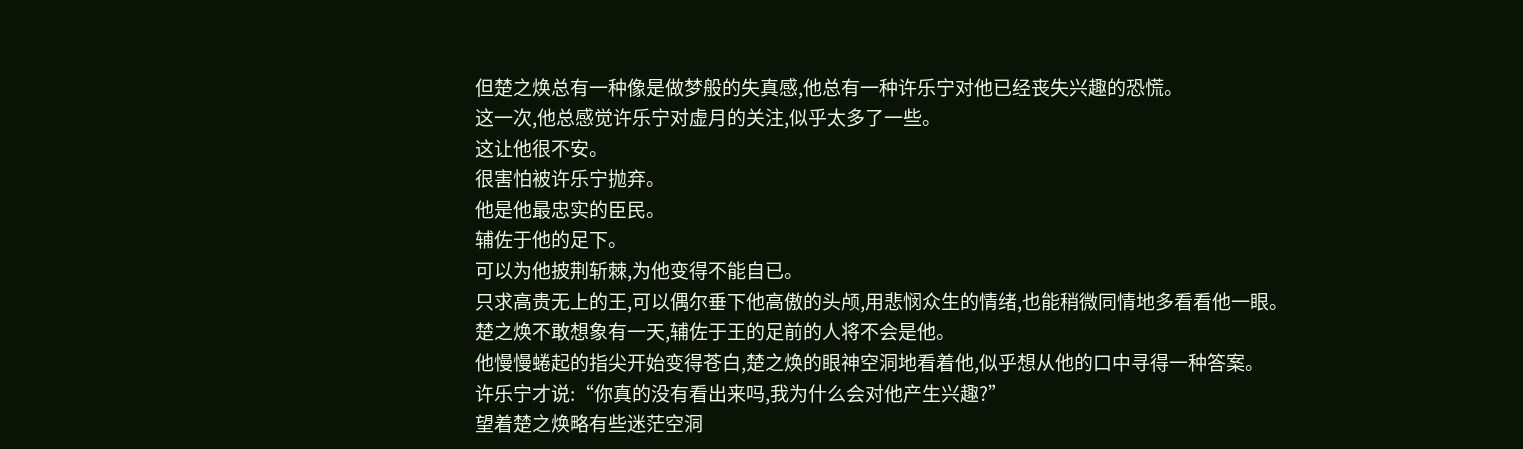但楚之焕总有一种像是做梦般的失真感,他总有一种许乐宁对他已经丧失兴趣的恐慌。
这一次,他总感觉许乐宁对虚月的关注,似乎太多了一些。
这让他很不安。
很害怕被许乐宁抛弃。
他是他最忠实的臣民。
辅佐于他的足下。
可以为他披荆斩棘,为他变得不能自已。
只求高贵无上的王,可以偶尔垂下他高傲的头颅,用悲悯众生的情绪,也能稍微同情地多看看他一眼。
楚之焕不敢想象有一天,辅佐于王的足前的人将不会是他。
他慢慢蜷起的指尖开始变得苍白,楚之焕的眼神空洞地看着他,似乎想从他的口中寻得一种答案。
许乐宁才说:“你真的没有看出来吗,我为什么会对他产生兴趣?”
望着楚之焕略有些迷茫空洞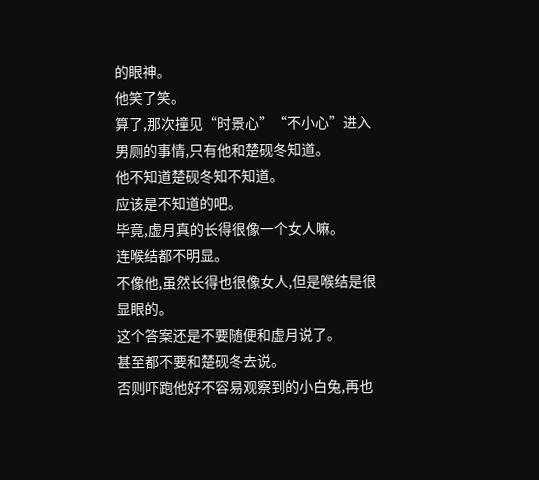的眼神。
他笑了笑。
算了,那次撞见“时景心”“不小心”进入男厕的事情,只有他和楚砚冬知道。
他不知道楚砚冬知不知道。
应该是不知道的吧。
毕竟,虚月真的长得很像一个女人嘛。
连喉结都不明显。
不像他,虽然长得也很像女人,但是喉结是很显眼的。
这个答案还是不要随便和虚月说了。
甚至都不要和楚砚冬去说。
否则吓跑他好不容易观察到的小白兔,再也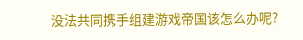没法共同携手组建游戏帝国该怎么办呢?